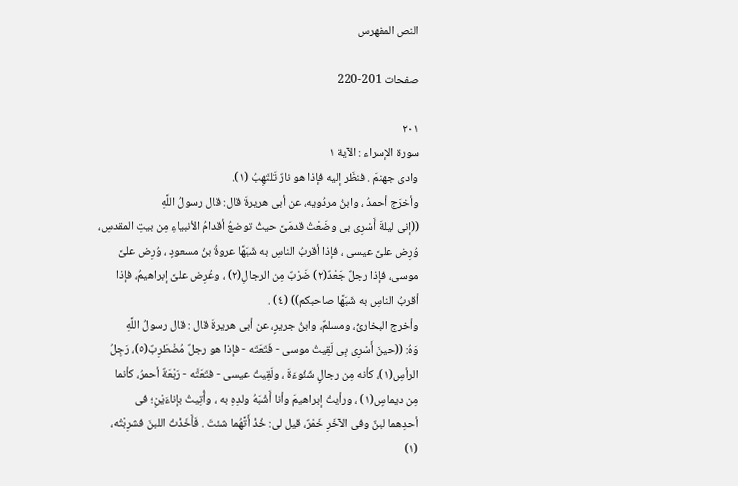النص المفهرس

صفحات 201-220

٢٠١
سورة الإسراء : الآية ١
وادى جهنمَ . فنظَر إليه فإذا هو نارٌ تَلتَهِبُ (١).
وأخرَج أحمدُ ، وابنُ مردُويه، عن أبى هريرةَ قال: قال رسولُ اللَّهِ
((إنى ليلةَ أَسْرِى بى وضَعْتُ قدمَىَّ حيثُ توضعُ أقدامُ الأنبياءِ مِن بيتِ المقدسِ،
وُرِض علىَّ عيسى ، فإذا أقربُ الناسِ به شَبَهًا عروةُ بنُ مسعودٍ ، وُرِض علىَّ
موسى، فإذا رجلٌ جَعْدٌ(٢) ضَرْبٌ مِن الرجالِ(٢) ، وعُرِض علىَّ إبراهيمُ، فإذا
أقربُ الناسِ به شَبَهًا صاحبكم)) (٤) .
وأخرج البخارىُّ، ومسلمٌ، وابنُ جريرٍ، عن أبى هريرةَ قال : قال رسولُ اللَّهِ
وَهُ: ((حينَ أَسْرِى بِى لَقِيتُ موسى - فَتَعَتَه - فإذا هو رجلٌ مُضْطَرِبٌ(٥)، رَجِلُ
الرأسِ(١)، كأنه مِن رجالٍ شَئُوءَةَ ، ولَقِيتُ عيسى - فتَعَتَّه - رَبْعَةٌ أحمرُ، كأنما
مِن ديماسٍ(١) ، ورأيتُ إبراهيمَ وأنا أَشْبَهُ ولدِهِ به ، وأُتِيتُ بإناءَيْنِ؛ فى
أحدِهما لبنٌ وفى الآخَرِ خَمْرٌ، قيل لى: خُذْ أَتَّهُما شئتَ . فَأَخَذْتُ اللبنَ فشرِبْتُه،
(١)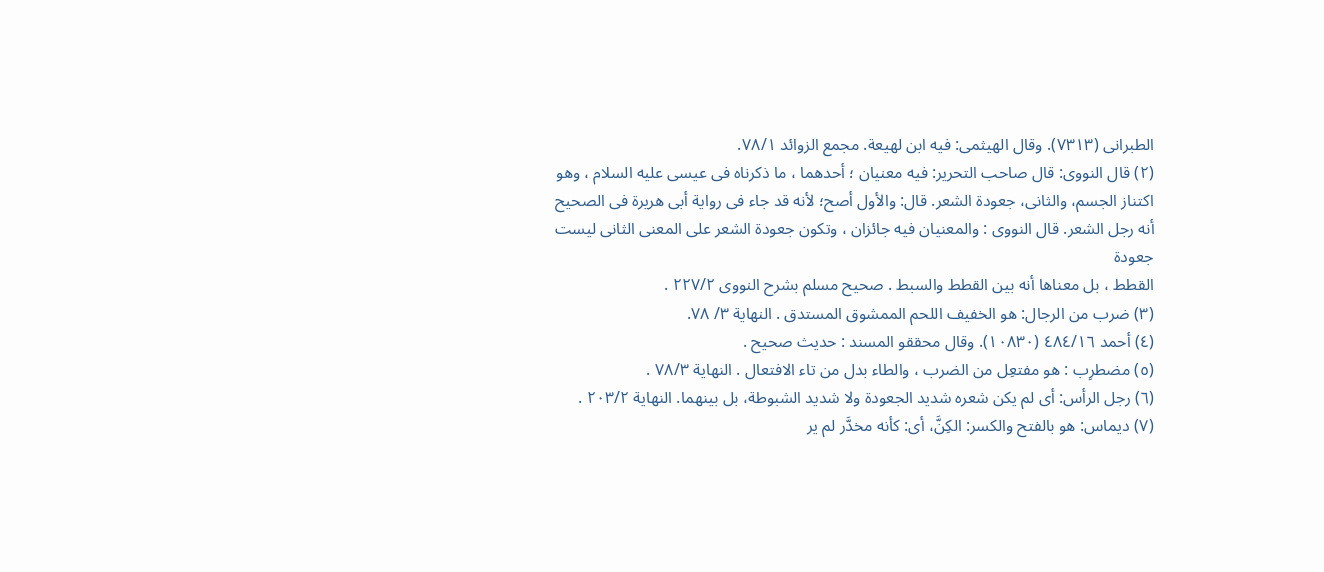الطبرانى (٧٣١٣). وقال الهيثمى: فيه ابن لهيعة. مجمع الزوائد ٧٨/١.
(٢) قال النووى: قال صاحب التحرير: فيه معنيان ؛ أحدهما ، ما ذكرناه فى عيسى عليه السلام ، وهو
اكتناز الجسم، والثانى، جعودة الشعر. قال: والأول أصح؛ لأنه قد جاء فى رواية أبى هريرة فى الصحيح
أنه رجل الشعر. قال النووى : والمعنيان فيه جائزان ، وتكون جعودة الشعر على المعنى الثانى ليست جعودة
القطط ، بل معناها أنه بين القطط والسبط . صحيح مسلم بشرح النووى ٢٢٧/٢ .
(٣) ضرب من الرجال: هو الخفيف اللحم الممشوق المستدق . النهاية ٣/ ٧٨.
(٤) أحمد ٤٨٤/١٦ (١٠٨٣٠). وقال محققو المسند : حديث صحيح .
(٥) مضطرِب : هو مفتعِل من الضرب ، والطاء بدل من تاء الافتعال . النهاية ٧٨/٣ .
(٦) رجل الرأس: أى لم يكن شعره شديد الجعودة ولا شديد الشبوطة، بل بينهما. النهاية ٢٠٣/٢ .
(٧) ديماس: هو بالفتح والكسر: الكِنَّ، أى: كأنه مخدَّر لم ير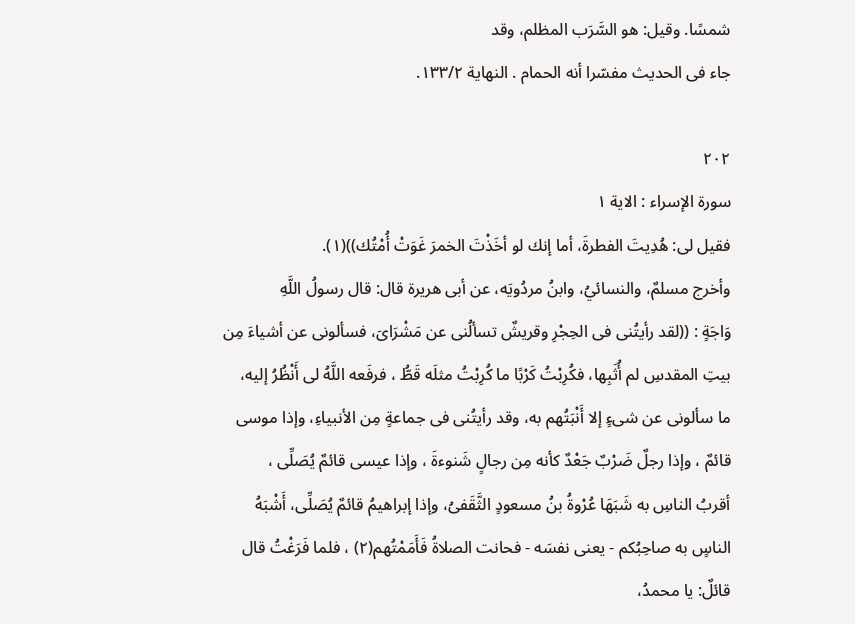شمسًا. وقيل: هو السَّرَب المظلم، وقد
جاء فى الحديث مفسّرا أنه الحمام . النهاية ١٣٣/٢.

٢٠٢
سورة الإسراء : الاية ١
فقيل لى: هُدِيتَ الفطرةَ، أما إنك لو أخَذْتَ الخمرَ غَوَتْ أُمْتُك))(١).
وأخرج مسلمٌ، والنسائيُ، وابنُ مردُويَه، عن أبى هريرة قال: قال رسولُ اللَّهِ
وَاجَةٍ : ((لقد رأيتُنى فى الحِجْرِ وقريشٌ تسألُنى عن مَشْرَاىَ، فسألونى عن أشياءَ مِن
بيتِ المقدسِ لم أُثَبِها، فكُرِبْتُ كَرْبًا ما كُرِبْتُ مثلَه قَطُّ ، فرفَعه اللَّهُ لى أَنْظُرُ إليه،
ما سألونى عن شىءٍ إلا أَنْبَتُهم به، وقد رأيتُنى فى جماعةٍ مِن الأنبياءِ، وإذا موسى
قائمٌ ، وإذا رجلٌ ضَرْبٌ جَعْدٌ كأنه مِن رجالٍ شَنوءةَ ، وإذا عيسى قائمٌ يُصَلِّى ،
أقربُ الناسِ به شَبَهَا عُرْوةُ بنُ مسعودٍ الثَّقَفىُ، وإذا إبراهيمُ قائمٌ يُصَلِّى، أَشْبَهُ
الناسٍ به صاحِبُكم - يعنى نفسَه - فحانت الصلاةُ فَأَمَمْتُهم(٢) ، فلما فَرَغْتُ قال
قائلٌ: يا محمدُ،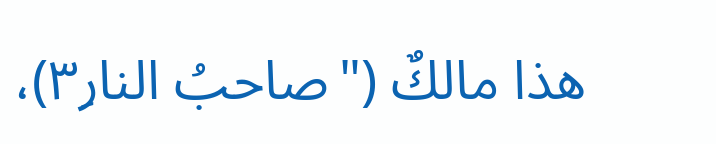هذا مالكٌ ("صاحبُ النار٣ِ)،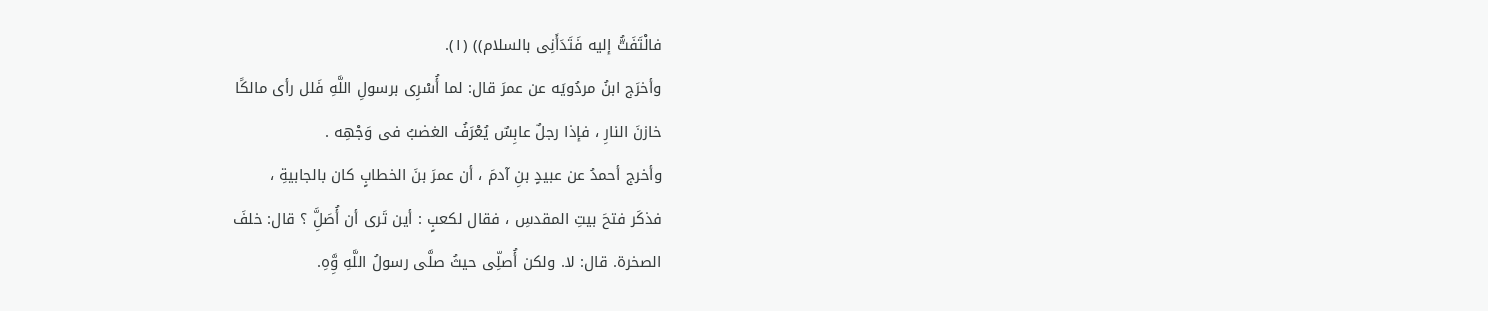فالْتَفَتُّ إليه فَتَدَأَنِى بالسلام)) (١).
وأخرَج ابنُ مردُويَه عن عمرَ قال: لما أُسْرِى برسولِ اللَّهِ فَلل رأى مالكًا
خازنَ النارِ ، فإذا رجلٌ عابِسٌ يُعْرَفُ الغضبُ فى وَجْهِه .
وأخرج أحمدُ عن عبيدٍ بنِ آدمَ ، أن عمرَ بنَ الخطابٍ كان بالجابيةِ ،
فذكَر فتحَ بيتِ المقدسِ ، فقال لكعبٍ : أين تَرى أن أُصَلَِّ ؟ قال: خلفَ
الصخرة. قال: لا. ولكن أُصلِّى حيثُ صلَّى رسولُ اللَّهِ وَِّهِ.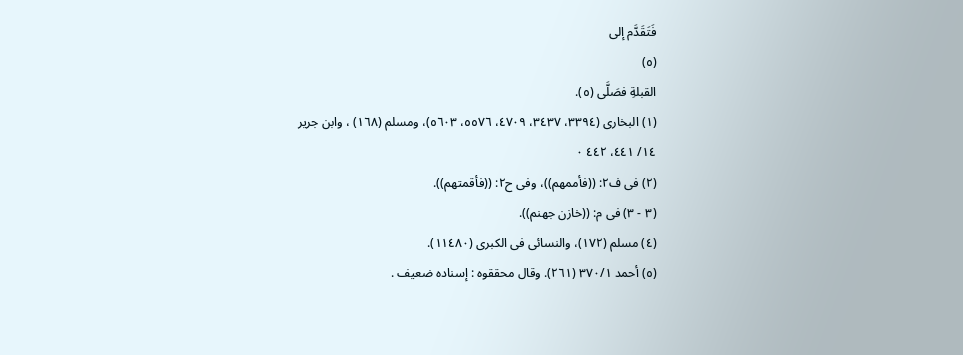فَتَقَدَّم إلى
(٥)
القبلةِ فصَلَّى (٥).
(١) البخارى (٣٣٩٤، ٣٤٣٧، ٤٧٠٩، ٥٥٧٦، ٥٦٠٣)، ومسلم (١٦٨) ، وابن جرير
١٤/ ٤٤١، ٤٤٢ ٠
(٢) فى ف٢: ((فأممهم))، وفى ح٢: ((فأقمتهم)).
(٣ - ٣) فى م: ((خازن جهنم)).
(٤) مسلم (١٧٢)، والنسائى فى الكبرى (١١٤٨٠).
(٥) أحمد ٣٧٠/١ (٢٦١). وقال محققوه : إسناده ضعيف .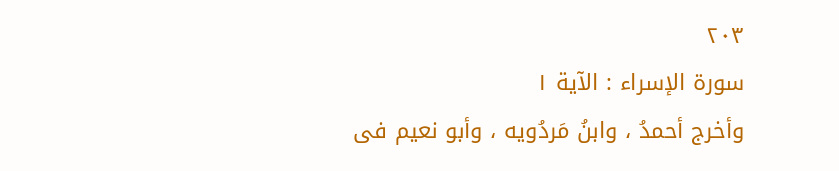٢٠٣
سورة الإسراء : الآية ١
وأخرج أحمدُ ، وابنُ مَردُويه ، وأبو نعيم فى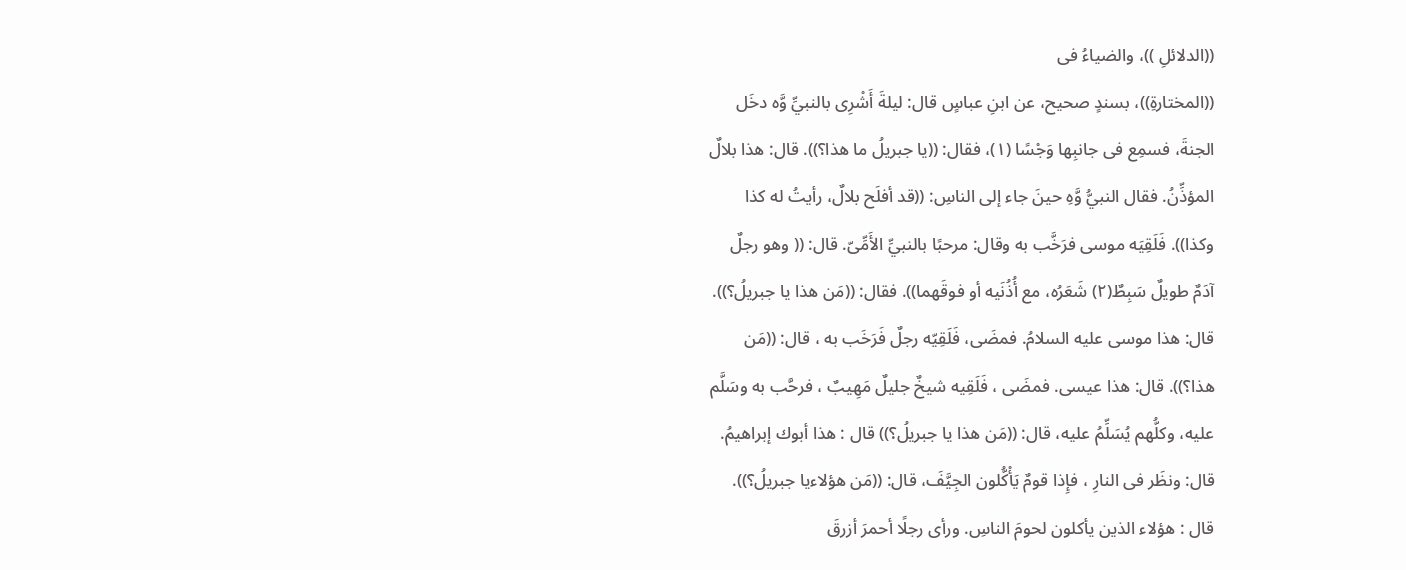((الدلائلِ ))، والضياءُ فى
((المختارةِ))، بسندٍ صحيح، عن ابنِ عباسٍ قال: ليلةَ أَشْرِى بالنبيِّ وَّه دخَل
الجنةَ، فسمِع فى جانبِها وَجْسًا (١)، فقال: ((يا جبريلُ ما هذا؟)). قال: هذا بلالٌ
المؤذِّنُ. فقال النبيُّ وَّهِ حينَ جاء إلى الناسِ: ((قد أفلَح بلالٌ، رأيتُ له كذا
وكذا)). فَلَقِيَه موسى فرَخَّب به وقال: مرحبًا بالنبيِّ الأَمِّىّ. قال: (( وهو رجلٌ
آدَمٌ طويلٌ سَبِطٌ(٢) شَعَرُه، مع أُذُنَيه أو فوقَهما)). فقال: ((مَن هذا يا جبريلُ؟)).
قال: هذا موسى عليه السلامُ. فمضَى، فَلَقِيّه رجلٌ فَرَخَب به ، قال: ((مَن
هذا؟)). قال: هذا عيسى. فمضَى ، فَلَقِيه شيخٌ جليلٌ مَهِيبٌ ، فرحَّب به وسَلَّم
عليه، وكلُّهم يُسَلِّمُ عليه، قال: ((مَن هذا يا جبريلُ؟)) قال : هذا أبوك إبراهيمُ.
قال: ونظَر فى النارِ ، فإِذا قومٌ يَأْكُّلون الجِيَّفَ، قال: ((مَن هؤلاءيا جبريلُ؟)).
قال : هؤلاء الذين يأكلون لحومَ الناسِ. ورأى رجلًا أحمرَ أزرقَ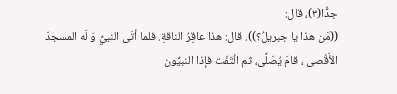جدًّا(٣)، قال:
((مَن هذا يا جبريلُ؟)). قال: هذا عاقِرُ الناقةِ. فلما أتَى النبيُّ وَ لَه المسجدَ
الأَقْصى ، قامَ يُصَلِّى، ثم الْتَفَت فإذا النبيُّون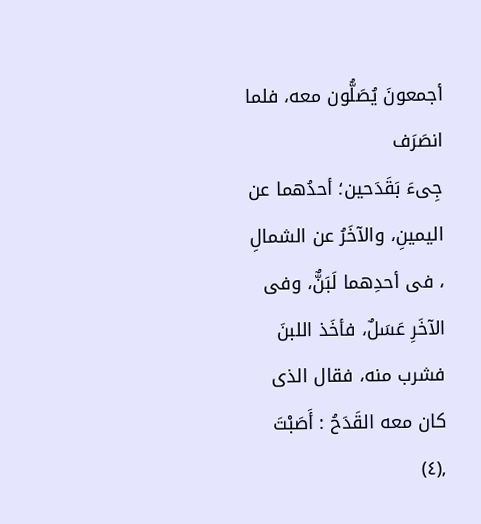أجمعونَ يُصَلُّون معه، فلما انصَرَف
جِىءَ بَقَدَحين؛ أحدُهما عن اليمينِ، والآخَرُ عن الشمالِ ، فى أحدِهما لَبَنٌّ، وفى
الآخَرِ عَسَلٌ، فأخَذ اللبنَ فشرب منه، فقال الذى كان معه القَدَحُ : أَصَبْتَ
,(٤)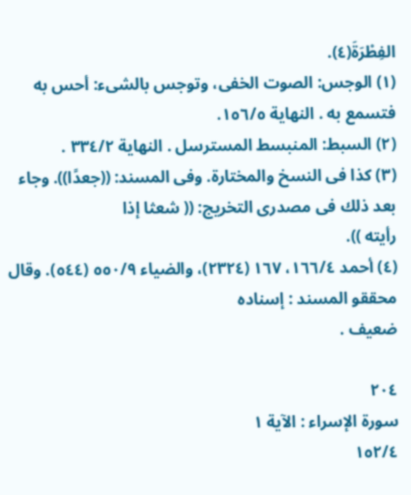الفِطْرَةَ(٤).
(١) الوجس: الصوت الخفى، وتوجس بالشىء: أحس به فتسمع به . النهاية ١٥٦/٥.
(٢) السبط: المنبسط المسترسل . النهاية ٣٣٤/٢ .
(٣) كذا فى النسخ والمختارة. وفى المسند: ((جعدًا)). وجاء بعد ذلك فى مصدرى التخريج: (( شعثا إذا
رأيته )).
(٤) أحمد ١٦٦/٤، ١٦٧ (٢٣٢٤)، والضياء ٥٥٠/٩ (٥٤٤). وقال محققو المسند : إسناده
ضعيف .

٢٠٤
سورة الإسراء : الآية ١
١٥٢/٤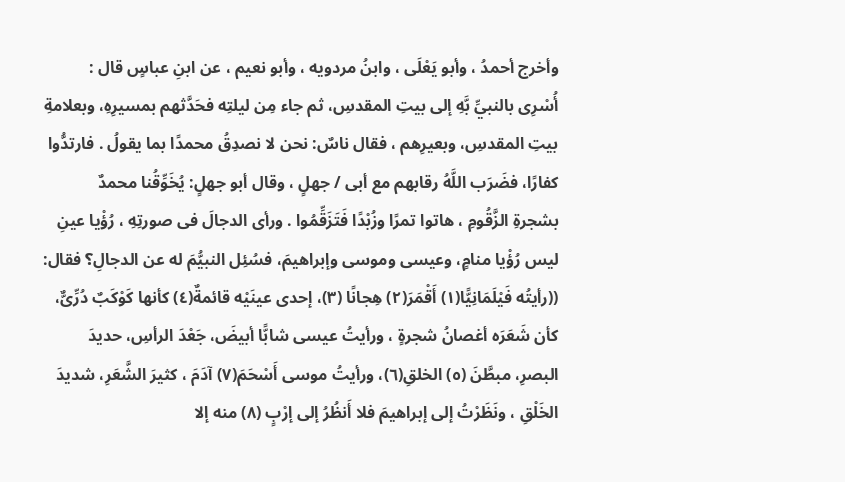وأخرج أحمدُ ، وأبو يَعْلَى ، وابنُ مردويه ، وأبو نعيم ، عن ابنِ عباسٍ قال :
أُسْرِى بالنبيِّ بَّهِ إلى بيتِ المقدسِ، ثم جاء مِن ليلتِه فحَدَّثهم بمسيرِهِ، وبعلامةِ
بيتِ المقدسِ، وبعيرِهم ، فقال ناسٌ: نحن لا نصدِقُ محمدًا بما يقولُ . فارتدُّوا
كفارًا، فضَرَب اللَّهُ رقابهم مع أبى / جهلٍ ، وقال أبو جهلٍ: يُخَوِّقُنا محمدٌ
بشجرةِ الزَّقُومِ ، هاتوا تمرًا وزُبْدًا فَتَزَقِّمُوا . ورأى الدجالَ فی صورتِهِ ، رُؤْیا عینِ
ليس رُؤْيا منامٍ، وعيسى وموسى وإبراهيمَ، فسُئِل النبيُّمَ له عن الدجالِ؟ فقال:
((رأيتُه فَيْلَمَانِيًّا(١) أَقْمَرَ(٢) هِجانًا (٣)، إحدى عينَيْه قائمةٌ(٤) كأنها كَوْكَبٌ دُرِّىٌّ،
كأن شَعَرَه أغصانُ شجرةٍ ، ورأيتُ عيسى شابًّا أبيضَ، جَعْدَ الرأسِ، حديدَ
البصرِ، مبطَّنَ (٥) الخلقِ(٦)، ورأيتُ موسى أَسْحَمَ(٧) آدَمَ ، كثيرَ الشَّعَرِ، شديدَ
الخَلْقِ ، ونَظَرْتُ إلى إبراهيمَ فلا أَنظُرُ إلى إرْبٍ (٨) منه إلا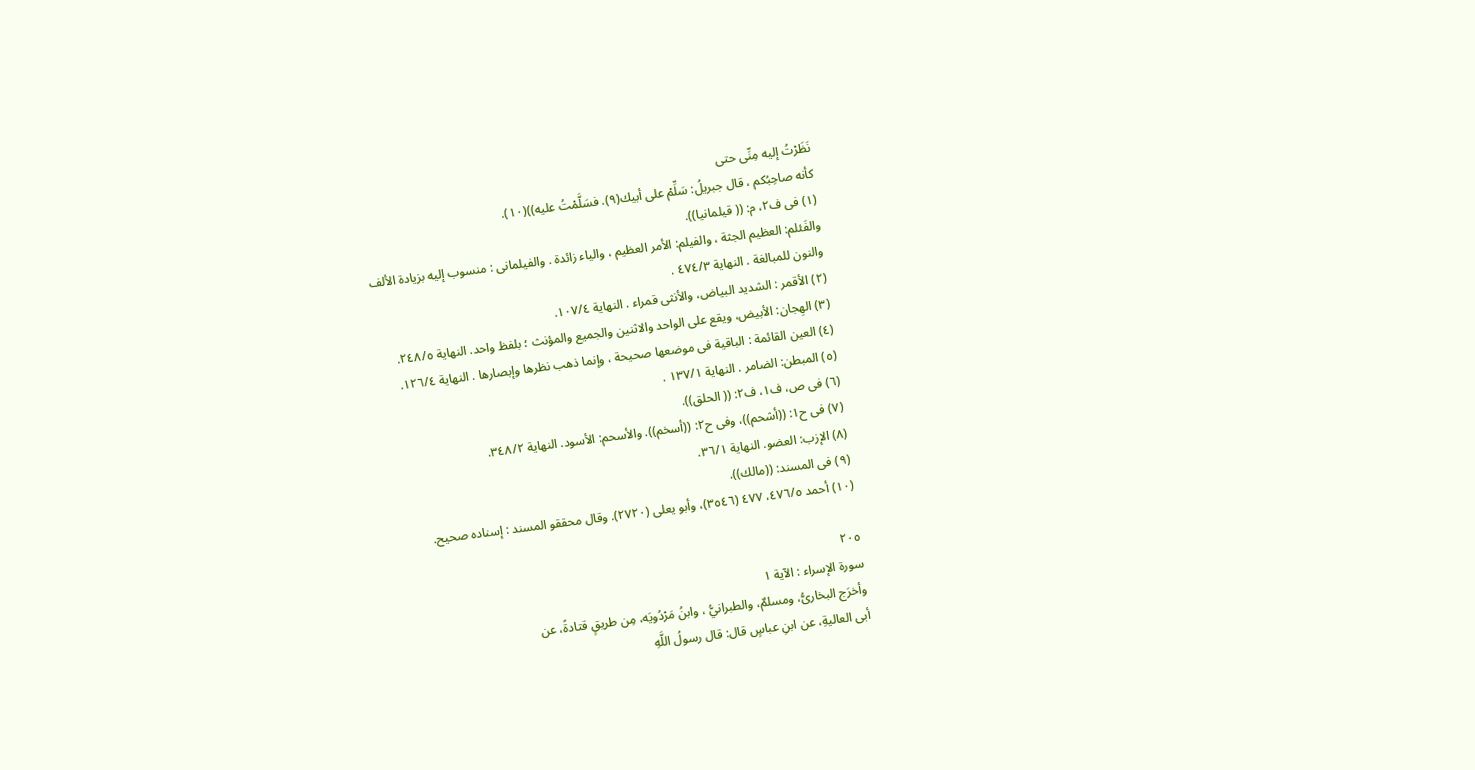نَظَرْتُ إليه مِنِّى حتى
كأنه صاحِبُكم ، قال جبريلُ: سَلِّمْ على أبيك(٩). فسَلَّمْتُ عليه))(١٠).
(١) فى ف٢، م: (( قيلمانيا)).
والفَئلم: العظيم الجثة ، والفيلم: الأمر العظيم ، والياء زائدة . والفيلمانى : منسوب إليه بزيادة الألف
والنون للمبالغة . النهاية ٤٧٤/٣ .
(٢) الأقمر : الشديد البياض، والأنثى قمراء . النهاية ١٠٧/٤.
(٣) الهِجان: الأبيض، ويقع على الواحد والاثنين والجميع والمؤنث ؛ بلفظ واحد. النهاية ٢٤٨/٥.
(٤) العين القائمة : الباقية فى موضعها صحيحة ، وإنما ذهب نظرها وإبصارها . النهاية ١٢٦/٤.
(٥) المبطن: الضامر . النهاية ١٣٧/١ .
(٦) فى ص، ف١، ف٢: (( الحلق)).
(٧) فى ح١: ((أشحم))، وفى ح٢: ((أسخم)). والأسحم: الأسود. النهاية ٣٤٨/٢.
(٨) الإزب: العضو. النهاية ٣٦/١.
(٩) فى المسند: ((مالك)).
(١٠) أحمد ٤٧٦/٥، ٤٧٧ (٣٥٤٦)، وأبو يعلى (٢٧٢٠). وقال محققو المسند : إسناده صحيح.

٢٠٥
سورة الإسراء : الآية ١
وأخرَج البخارىُّ، ومسلمٌ، والطبرانيُّ ، وابنُ مَرْدُويَه، مِن طريقٍ قتادةً، عن
أبى العاليةِ، عن ابنِ عباسٍ قال: قال رسولُ اللَّهِ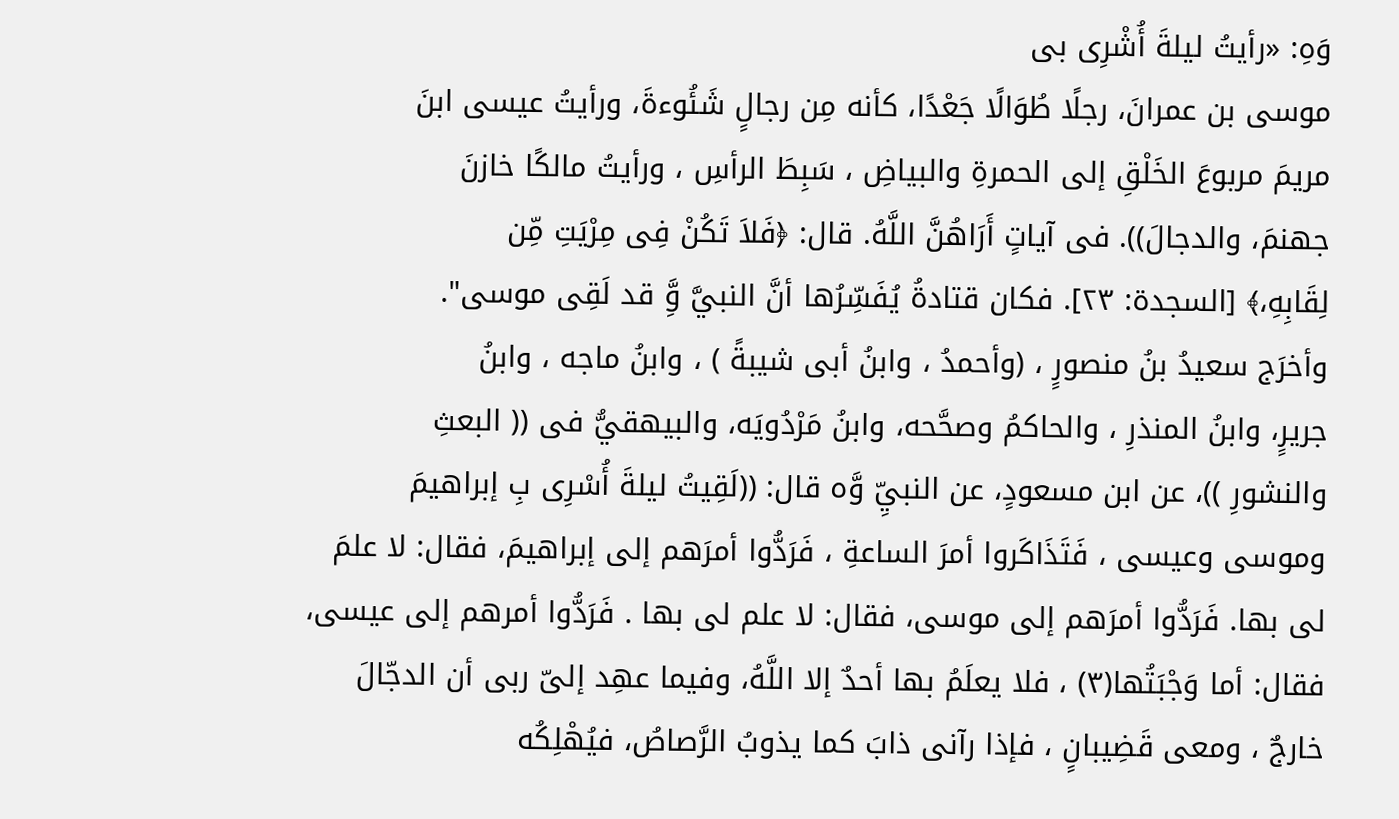وَهِ: «رأيتُ ليلةَ أُشْرِى بى
موسى بن عمرانَ، رجلًا طُوَالًا جَعْدًا، كأنه مِن رجالٍ شَئُوءةَ، ورأيتُ عيسى ابنَ
مريمَ مربوعَ الخَلْقِ إلى الحمرةِ والبياضِ ، سَبِطَ الرأسِ ، ورأيتُ مالكًا خازنَ
جهنمَ، والدجالَ)). فى آياتٍ أَرَاهُنَّ اللَّهُ. قال: ﴿فَلاَ تَكُنْ فِى مِرْيَتِ مِّن
لِقَابِهِ،﴾ [السجدة: ٢٣]. فكان قتادةُ يُفَسِّرُها أنَّ النبيَّ وَِّ قد لَقِى موسى".
وأخرَج سعيدُ بنُ منصورٍ ، (وأحمدُ ، وابنُ أبى شيبةً ) ، وابنُ ماجه ، وابنُ
جريرٍ، وابنُ المنذرِ ، والحاكمُ وصحَّحه، وابنُ مَرْدُويَه، والبيهقيُّ فى (( البعثِ
والنشورِ ))، عن ابن مسعودٍ، عن النبيِّ وَّه قال: ((لَقِيتُ ليلةَ أُسْرِى بِ إبراهيمَ
وموسى وعيسى ، فَتَذَاكَروا أمرَ الساعةِ ، فَرَدُّوا أمرَهم إلى إبراهيمَ، فقال: لا علمَ
لى بها. فَرَدُّوا أمرَهم إلى موسى، فقال: لا علم لى بها . فَرَدُّوا أمرهم إلى عيسى،
فقال: أما وَجْبَتُها(٣) ، فلا يعلَمُ بها أحدٌ إلا اللَّهُ، وفيما عهِد إلىّ ربى أن الدجّالَ
خارجٌ ، ومعى قَضِيبانٍ ، فإذا رآنى ذابَ كما يذوبُ الرَّصاصُ، فيُهْلِكُه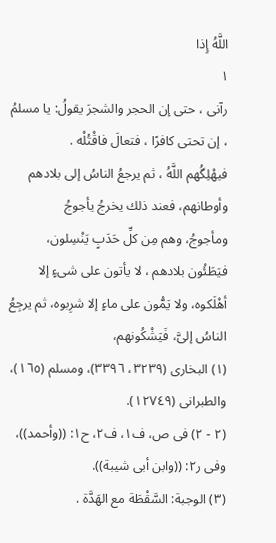اللَّهُ إِذا
١
رآنى ، حتى إن الحجر والشجرَ يقولُ: يا مسلمُ ، إن تحتى كافرًا ، فتعالَ فاقْتُلْه .
فیهْلِگُهم اللَّهُ ، ثم يرجعُ الناسُ إلى بلادهم وأوطانهم، فعند ذلك يخرجُ يأجوجُ
ومأجوجُ، وهم مِن كلِّ حَدَبٍ يَنْسِلون، فيَطَئُون بلادهم ، لا يأتون على شىءٍ إلا
أهْلَكوه، ولا يَمُّون على ماءٍ إلا شرِبوه، ثم يرجِعُ الناسُ إلىَّ، فَيَشْكُونهم،
(١) البخارى (٣٢٣٩، ٣٣٩٦)، ومسلم (١٦٥)، والطبرانى (١٢٧٤٩).
(٢ - ٢) فى ص، ف١، ف٢، ح١: ((وأحمد))، وفى ر٢: ((وابن أبى شيبة)).
(٣) الوجبة: السَّقْطَة مع الهَدَّة .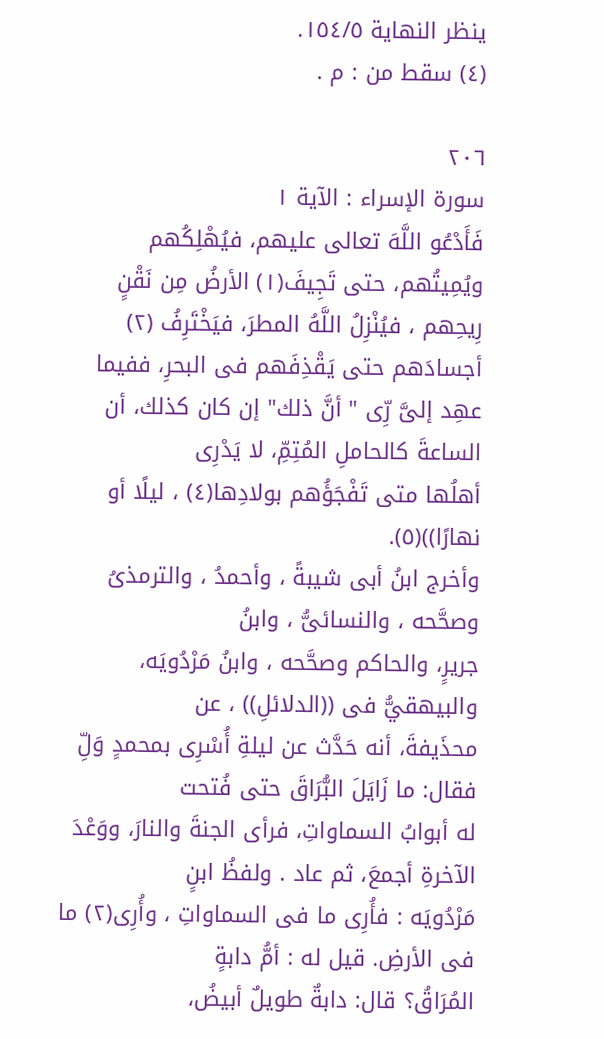ينظر النهاية ١٥٤/٥.
(٤) سقط من : م .

٢٠٦
سورة الإسراء : الآية ١
فَأَدْعُو اللَّهَ تعالى عليهم، فيُهْلِكُهم ويُمِيتُهم، حتى تَجِيفَ(١) الأرضُ مِن نَقْنٍ
رِيحِهم ، فيُنْزِلُ اللَّهُ المطرَ، فيَخْتَرِفُ (٢) أجسادَهم حتى يَقْذِفَهم فى البحرِ، ففيما
عهِد إلىَّ رِّى " أنَّ ذلك" إن كان كذلك، أن الساعةَ كالحاملِ المُتِمِّ، لا يَدْرِى
أهلُها متى تَفْجَؤُهم بولادِها(٤) ، ليلًا أو نهارًا))(٥).
وأخرج ابنُ أبى شيبةً ، وأحمدُ ، والترمذىُ وصحَّحه ، والنسائىُّ ، وابنُ
جريرٍ، والحاكم وصحَّحه ، وابنُ مَرْدُويَه، والبيهقيُّ فى ((الدلائلِ)) ، عن
محذَيفةَ، أنه حَدَّث عن ليلةِ أُسْرِى بمحمدٍ وَلِّ فقال: ما زَايَلَ البُّرَاقَ حتى فُتحت
له أبوابُ السماواتِ، فرأى الجنةَ والنارَ، ووَعْدَ الآخرةِ أجمعَ، ثم عاد . ولفظُ ابنٍ
مَرْدُويَه : فأُرِى ما فى السماواتِ ، وأُرِى(٢) ما فى الأرضِ. قيل له : أمُّ دابةٍ
المُرَاقُ؟ قال: دابةٌ طويلٌ أبيضُ،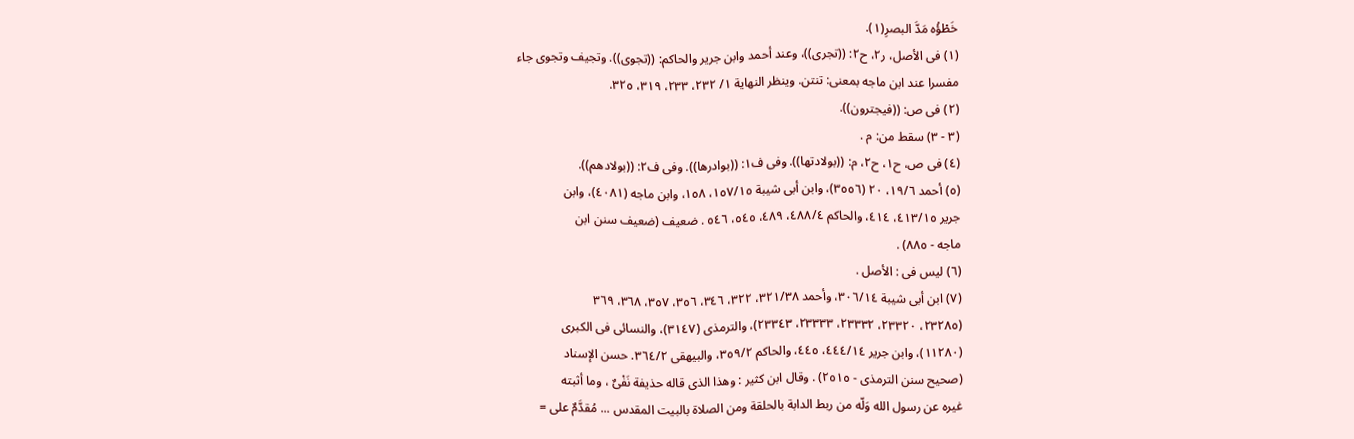خَطْؤُه مَدَّ البصرِ(١).
(١) فى الأصل، ر٢، ح٢: ((تجرى))، وعند أحمد وابن جرير والحاكم: ((تجوى)). وتجيف وتجوی جاء
مفسرا عند ابن ماجه بمعنى: تنتن. وينظر النهاية ١/ ٢٣٢، ٢٣٣، ٣١٩، ٣٢٥.
(٢) فى ص: ((فيجترون)).
(٣ - ٣) سقط من: م .
(٤) فى ص، ح١، ح٢، م: ((بولادتها)). وفى ف١: ((بوادرها)). وفى ف٢: ((بولادهم)).
(٥) أحمد ١٩/٦، ٢٠ (٣٥٥٦)، وابن أبى شيبة ١٥٧/١٥، ١٥٨، وابن ماجه (٤٠٨١)، وابن
جرير ٤١٣/١٥، ٤١٤، والحاكم ٤٨٨/٤، ٤٨٩، ٥٤٥، ٥٤٦ . ضعيف (ضعيف سنن ابن
ماجه - ٨٨٥) .
(٦) ليس فى : الأصل .
(٧) ابن أبى شيبة ٣٠٦/١٤، وأحمد ٣٢١/٣٨، ٣٢٢، ٣٤٦، ٣٥٦، ٣٥٧، ٣٦٨، ٣٦٩
(٢٣٢٨٥، ٢٣٣٢٠، ٢٣٣٣٢، ٢٣٣٣٣، ٢٣٣٤٣)، والترمذى (٣١٤٧)، والنسائى فى الكبرى
(١١٢٨٠)، وابن جرير ٤٤٤/١٤، ٤٤٥، والحاكم ٣٥٩/٢، والبيهقى ٣٦٤/٢. حسن الإسناد
(صحيح سنن الترمذى - ٢٥١٥) . وقال ابن كثير : وهذا الذى قاله حذيفة نَفْىٌ ، وما أثبته
غيره عن رسول الله وَلّه من ربط الدابة بالحلقة ومن الصلاة بالبيت المقدس ... مُقدَّمٌ على =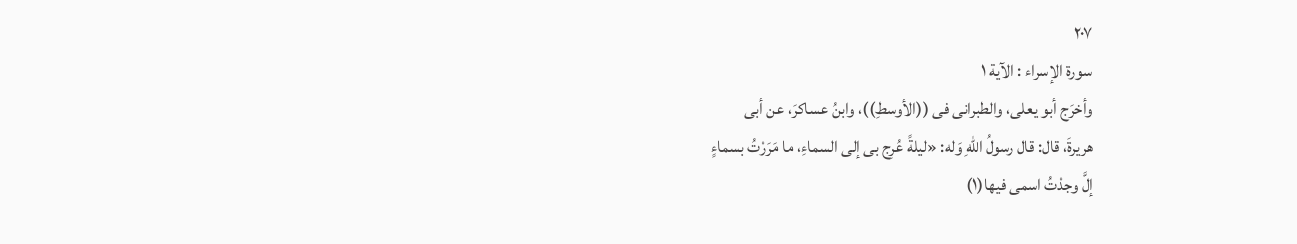٢٠٧
سورة الإسراء : الآية ١
وأخرَج أبو يعلى، والطبرانى فى ((الأوسطِ))، وابنُ عساكرَ، عن أبى
هريرةَ، قال: قال رسولُ اللهِ وَله: «ليلةً عُرِج بى إلى السماءِ، ما مَرَرْتُ بسماءٍ
إلَّ وجدْتُ اسمى فيها(١)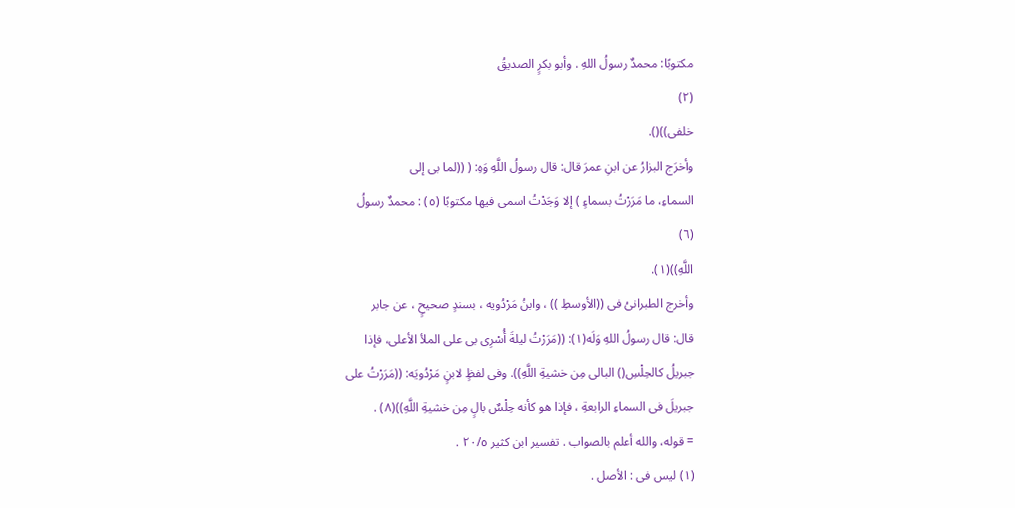مكتوبًا: محمدٌ رسولُ اللهِ . وأبو بكرٍ الصديقُ
(٢)
خلفى))().
وأخرَج البزارُ عن ابنِ عمرَ قال: قال رسولُ اللَّهِ وَهِ: ( ((لما بى إلى
السماءِ، ما مَرَرْتُ بسماءٍ ) إلا وَجَدْتُ اسمى فيها مكتوبًا (٥) : محمدٌ رسولُ
(٦)
اللَّهِ))(١).
وأخرج الطبرانىُ فى ((الأوسطِ )) ، وابنُ مَرْدُویه ، بسندٍ صحيحٍ ، عن جابر
قال: قال رسولُ اللهِ وَلَه(١): ((مَرَرْتُ ليلةَ أُسْرِى بى على الملأ الأعلى، فإذا
جبريلُ كالحِلْسِ() البالى مِن خشيةِ اللَّهِ)). وفى لفظٍ لابنٍ مَرْدُويَه: ((مَرَرْتُ على
جبريلَ فى السماءِ الرابعةِ ، فإذا هو كأنه حِلْسٌ بالٍ مِن خشيةِ اللَّهِ))(٨) .
= قوله، والله أعلم بالصواب . تفسير ابن كثير ٢٠/٥ .
(١) ليس فى : الأصل .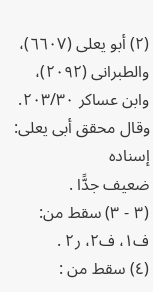(٢) أبو يعلى (٦٦٠٧)، والطبرانى (٢٠٩٢)، وابن عساكر ٢٠٣/٣٠. وقال محقق أبى يعلى: إسناده
ضعيف جدًّا .
(٣ - ٣) سقط من: ف١، ف٢، ر٢ .
(٤) سقط من :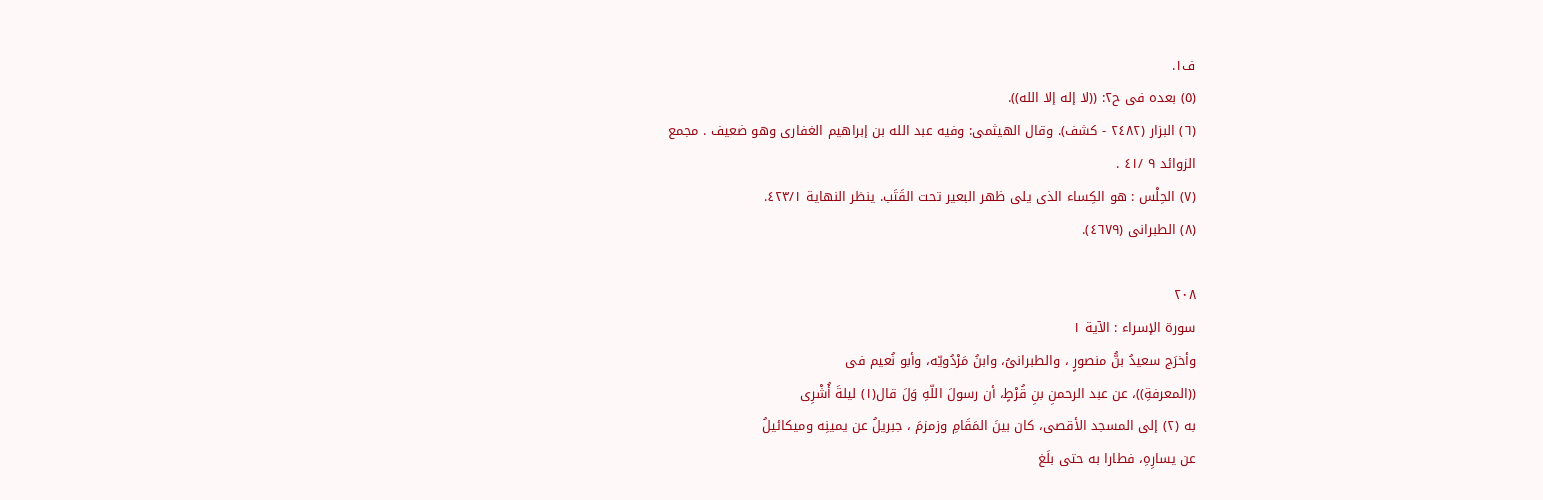ف١.
(٥) بعده فى ح٢: ((لا إله إلا الله)).
(٦) البزار (٢٤٨٢ - كشف). وقال الهيثمى: وفيه عبد الله بن إبراهيم الغفارى وهو ضعيف . مجمع
الزوائد ٩ /٤١ .
(٧) الحِلْس : هو الكِساء الذى يلى ظهر البعير تحت القَتَب. ينظر النهاية ٤٢٣/١.
(٨) الطبرانى (٤٦٧٩).

٢٠٨
سورة الإسراء : الآية ١
وأخرَج سعيدُ بنُّ منصورٍ ، والطبرانىُ، وابنُ مَرْدُويّه، وأبو نُعيم فى
((المعرفةِ))، عن عبد الرحمنِ بنِ قُرْطٍ، أن رسولَ اللّهِ وَلَ قال(١) ليلةَ أُشْرِى
به (٢) إلى المسجد الأقصى، كان بينَ المَقَامِ وزمزمَ ، جبريلُ عن يمينِه وميكائيلُ
عن يسارِهِ، فطارا به حتى بلَغ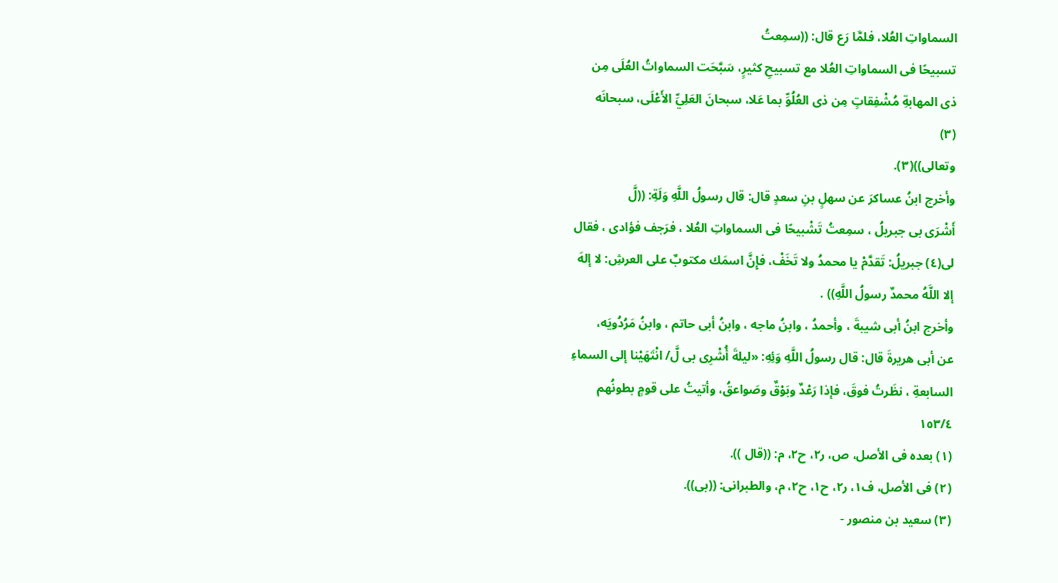السماواتِ العُلا، فلمَّا رَع قال: ((سمِعتُ
تسبيحًا فى السماواتِ العُلا مع تسبيحِ كثيرٍ، سَبَّحَت السماواتُ العُلَى مِن
ذى المهابةِ مُشْفِقاتٍ مِن ذى العُلُوِّ بما عَلا، سبحانَ العَلِيِّ الأَعْلَى، سبحانَه
(٣)
وتعالى))(٣).
وأخرج ابنُ عساكرَ عن سهلٍ بنِ سعدٍ قال: قال رسولُ اللَّهِ وَلَةِ: ((لَّ
أَشْرَى بی جبريلُ ، سمِعتُ تَشْبيحًا فى السماواتِ العُلا ، فرَجف فؤادى ، فقال
لى(٤) جبريلُ: تَقدَّمْ يا محمدُ ولا تَخَفْ، فإِنَّ اسمَك مكتوبٌ على العرشِ: لا إلهَ
إلا اللَّهُ محمدٌ رسولُ اللَّهِ)) .
وأخرج ابنُ أبى شيبةَ ، وأحمدُ ، وابنُ ماجه ، وابنُ أبى حاتم ، وابنُ مَرُدُويَه،
عن أبى هريرةَ قال: قال رسولُ اللَّهِ وَئِهِ: «ليلةَ أُشْرِى بى لَّ/ انْتَهَيْنا إلى السماءِ
السابعةِ ، نظَرتُ فوقَ، فإذا رَعْدٌ وبَوْقٌ وصَواعقُ، وأتيتُ على قومٍ بطونُهم
١٥٣/٤
(١) بعده فى الأصل، ص، ر٢، ح٢، م: ((قال )).
(٢) فى الأصل، ف١، ر٢، ح١، ح٢، م، والطبرانى: ((بى)).
(٣) سعيد بن منصور -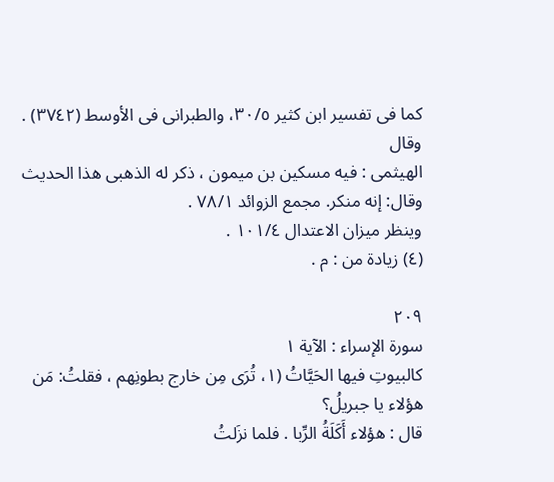كما فى تفسير ابن كثير ٣٠/٥، والطبرانى فى الأوسط (٣٧٤٢) . وقال
الهيثمى : فيه مسكين بن ميمون ، ذكر له الذهبى هذا الحديث وقال: إنه منكر. مجمع الزوائد ٧٨/١ .
وينظر ميزان الاعتدال ١٠١/٤ .
(٤) زيادة من : م .

٢٠٩
سورة الإسراء : الآية ١
كالبيوتِ فيها الحَيَّاتُ (١، تُرَى مِن خارج بطونِهم ، فقلتُ: مَن هؤلاء يا جبريلُ؟
قال : هؤلاء أَكَلَةُ الرِّبا . فلما نزَلتُ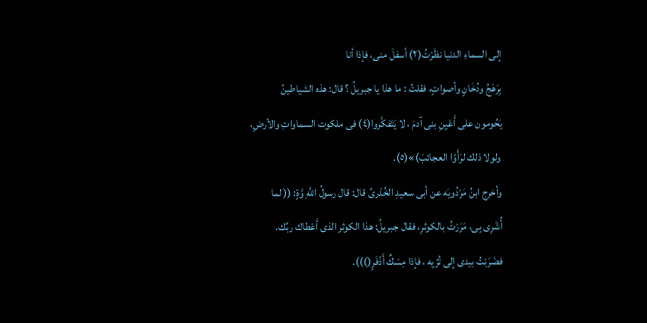إلى السماءِ الدنيا نظَرْتُ(٢) أسفلَ منى، فإذا أنا
بِرَهَجُ ودُخَانٍ وأصواتٍ، فقلتُ : ما هذا يا جبريلُ ؟ قال: هذه الشياطينُ
يَحُومون على أَعْيِنِ بنى آدمَ ، لا يَتَفكَّروا(٤) فى ملكوت السماواتِ والأرضِ،
ولولا ذلك لرَأَوًا العجائبَ)»(٥).
وأخرج ابنُ مَرْدُويَه عن أبى سعيدِ الخُدْرىِّ قال: قال رسولُ اللَّهِ وَّةٍ: (( لما
أُشْرِى بِى، مَرَرْتُ بالكوثرِ، فقال جبريلُ: هذا الكوثر الذى أَعْطاك ربِّك.
فضَرَبْتُ بيدى إلى تُزْيِه ، فإذا مِسْكٌ أَذْفَرٍ())).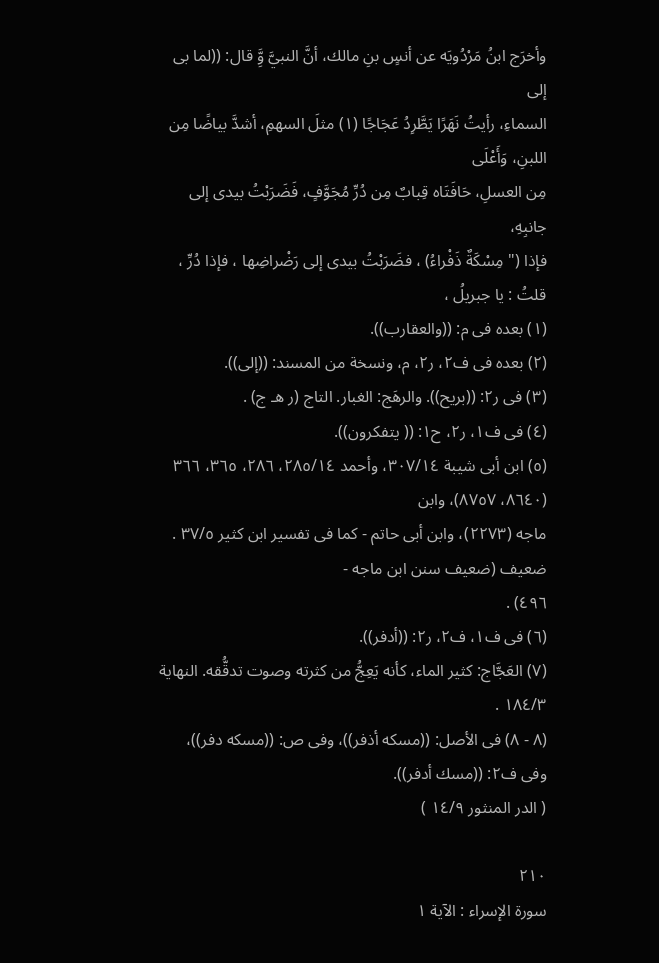وأخرَج ابنُ مَرْدُويَه عن أنسٍ بنِ مالك، أنَّ النبيَّ وَِّ قال: ((لما بى إلى
السماءِ، رأيتُ نَهَرًا يَطَّرِدُ عَجَاجًا (١) مثلَ السهمِ، أشدَّ بياضًا مِن اللبنِ، وَأَعْلَى
مِن العسلِ، حَافَتَاه قِبابٌ مِن دُرِّ مُجَوَّفٍ، فَضَرَبْتُ بيدى إلى جانبِهِ،
فإذا ("مِسْكَةٌ ذَفْراءُ) ، فضَرَبْتُ بيدى إلى رَضْراضِها ، فإذا دُرِّ ، قلتُ : يا جبريلُ ،
(١) بعده فى م: ((والعقارب)).
(٢) بعده فى ف٢، ر٢، م، ونسخة من المسند: ((إلى)).
(٣) فى ر٢: ((بريح)). والرهَج: الغبار. التاج (ر هـ ج) .
(٤) فى ف١، ر٢، ح١: (( يتفكرون)).
(٥) ابن أبى شيبة ٣٠٧/١٤، وأحمد ٢٨٥/١٤، ٢٨٦، ٣٦٥، ٣٦٦ (٨٦٤٠، ٨٧٥٧)، وابن
ماجه (٢٢٧٣)، وابن أبى حاتم - كما فى تفسير ابن كثير ٣٧/٥ . ضعيف (ضعيف سنن ابن ماجه -
٤٩٦) .
(٦) فى ف١، ف٢، ر٢: ((أدفر)).
(٧) العَجَّاج: كثير الماء، كأنه يَعِجُّ من كثرته وصوت تدقُّقه. النهاية ١٨٤/٣ .
(٨ - ٨) فى الأصل: ((مسكه أذفر))، وفى ص: ((مسكه دفر))، وفى ف٢: ((مسك أدفر)).
( الدر المنثور ١٤/٩ )

٢١٠
سورة الإسراء : الآية ١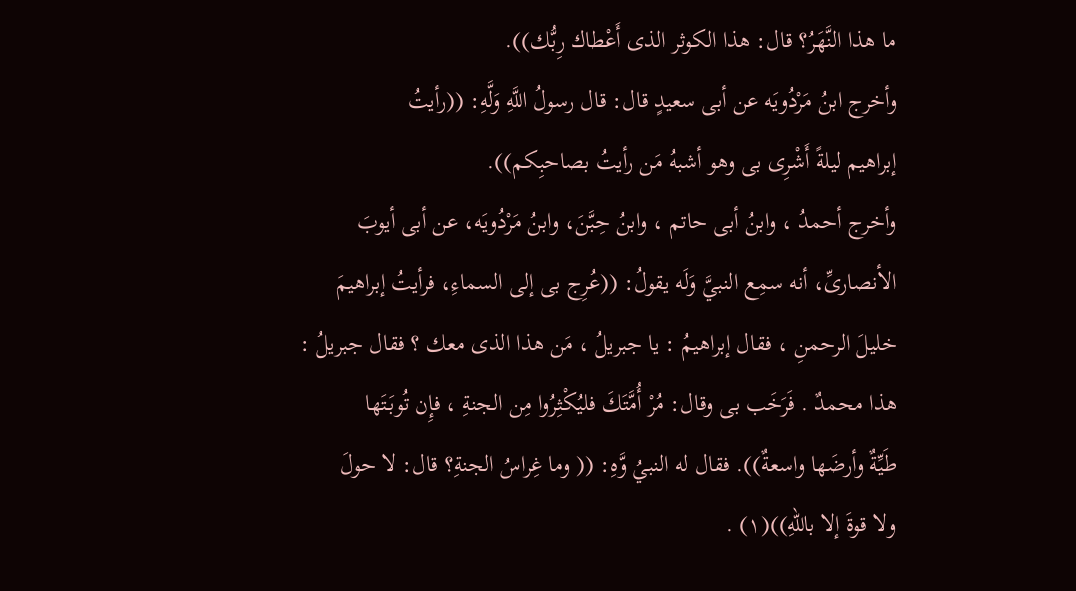ما هذا النَّهَرُ؟ قال: هذا الكوثر الذى أَعْطاك رِبُّك)).
وأخرج ابنُ مَرْدُويَه عن أبى سعيدٍ قال: قال رسولُ اللَّهِ وَلَّهِ: ((رأيتُ
إبراهيم ليلةً أَشْرِى بى وهو أشبهُ مَن رأيتُ بصاحبِكم)).
وأخرج أحمدُ ، وابنُ أبى حاتم ، وابنُ حِبَّنَ، وابنُ مَرْدُويَه، عن أبى أيوبَ
الأنصارىِّ، أنه سمِع النبيَّ وَلَه يقولُ: ((عُرِج بى إلى السماءِ، فرأيتُ إبراهيمَ
خليلَ الرحمنِ ، فقال إبراهيمُ : يا جبريلُ ، مَن هذا الذى معك ؟ فقال جبريلُ :
هذا محمدٌ . فَرَخَب بى وقال: مُرْ أُمَّتَكَ فليُكْثِرُوا مِن الجنةِ ، فإِن تُوبَتَها
طَيِّةٌ وأرضَها واسعةٌ)). فقال له النبيُ وَّهِ: (( وما غِراسُ الجنةِ؟ قال: لا حولَ
ولا قوةَ إلا باللّهِ))(١) .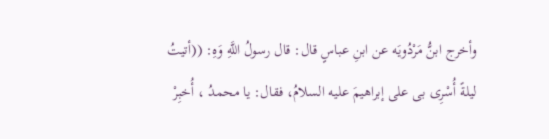وأخرج ابنُّ مَرْدُويَه عن ابنِ عباسٍ قال: قال رسولُ اللَّهِ وَهِ: ((أتيتُ
ليلةً أُسْرِى بى على إبراهيمَ عليه السلامُ، فقال: يا محمدُ ، أُخبِرْ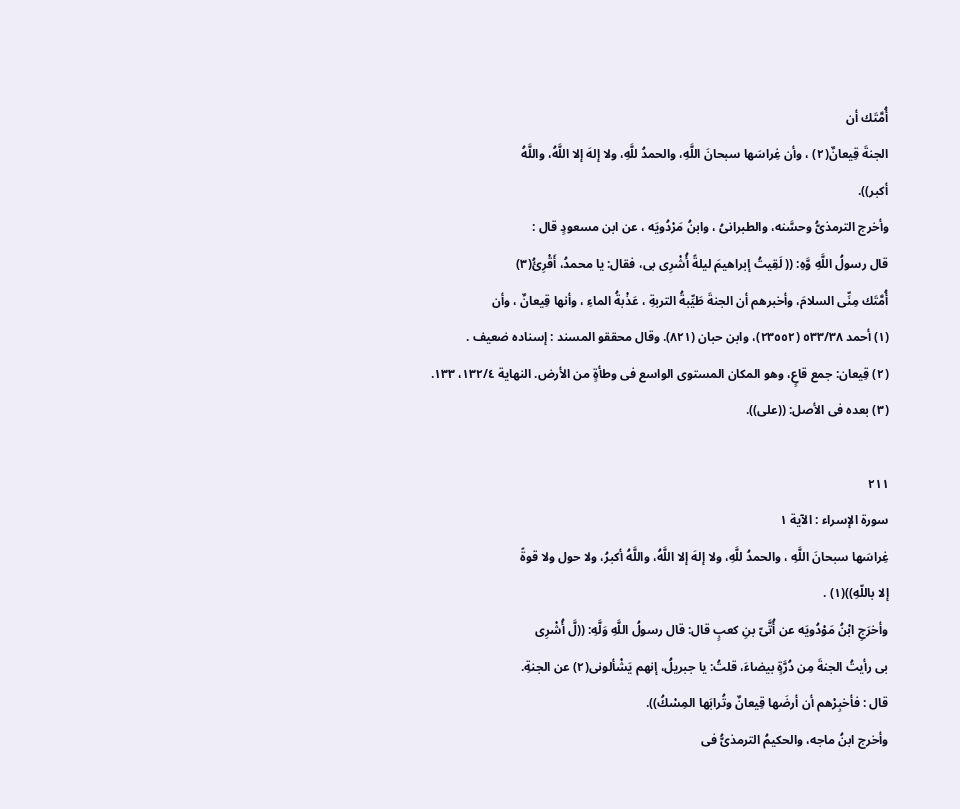أُمَّتَك أن
الجنةَ قِيعانٌ(٢) ، وأن غِراسَها سبحانَ اللَّهِ، والحمدُ للَّهِ، ولا إلهَ إلا اللَّهُ، واللَّهُ
أكبر)).
وأخرج الترمذىُّ وحسَّنه، والطبرانىُ ، وابنُ مَرْدُويَه ، عن ابن مسعودٍ قال :
قال رسولُ اللَّهِ وَّهِ: (( لَقِيتُ إبراهيمَ ليلةً أُشْرِى بى، فقال: يا محمدُ، أَقْرِئُ(٣)
أُمَّتَك مِنِّى السلامَ، وأخبرهم أن الجنةَ طَيِّبةُ التربةِ ، عَذْبةُ الماءِ ، وأنها قِيعانٌ ، وأن
(١) أحمد ٥٣٣/٣٨ (٢٣٥٥٢)، وابن حبان (٨٢١). وقال محققو المسند : إسناده ضعيف .
(٢) قِيعان: جمع قاعٍ، وهو المكان المستوى الواسع فى وطأةٍ من الأرض. النهاية ١٣٢/٤، ١٣٣.
(٣) بعده فى الأصل: ((على)).

٢١١
سورة الإسراء : الآية ١
غِراسَها سبحانَ اللَّهِ ، والحمدُ للَّهِ، ولا إلهَ إلا اللَّهُ، واللَّهُ أكبرُ، ولا حول ولا قوةً
إلا باللّهِ))(١) .
وأخرَجِ ابْنُ مَوْدُويَه عن أُتَّىّ بنِ كعبٍ قال: قال رسولُ اللَّهِ وَلَّهِ: ((لَّ أُشْرِى
بى رأيتُ الجنةَ مِن دُرَّةٍ بيضاءَ، قلتُ: يا جبريلُ، إنهم يَشْألونى(٢) عن الجنةِ.
قال : فأخبِرْهم أن أرضَها قِيعانٌ وتُرابَها المِسْكُ)).
وأخرج ابنُ ماجه، والحكيمُ الترمذىُّ فى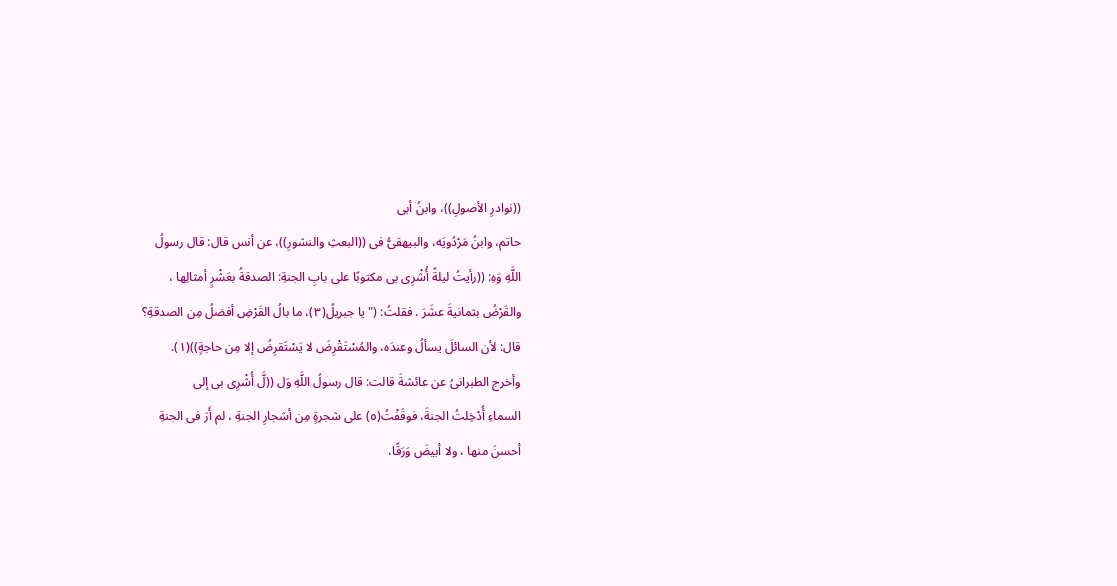((نوادرِ الأصولِ))، وابنُ أبى
حاتم، وابنُ مَرْدُويَه، والبيهقىُّ فى ((البعثِ والنشورِ))، عن أنس قال: قال رسولُ
اللَّهِ وَهِ: ((رأيتُ ليلةً أُشْرِى بى مكتوبًا على بابِ الجنةِ: الصدقةُ بعَشْرٍ أمثالِها ،
والقَرْضُ بثمانيةَ عشَرَ . فقلتُ: ("يا جبريلُ(٣)، ما بالُ القَرْضِ أفضلُ مِن الصدقةِ؟
قال: لأن السائلَ يسألُ وعندَه، والمُسْتَقْرِضَ لا يَسْتَقرِضُ إلا مِن حاجةٍ))(١).
وأخرج الطبرانىُ عن عائشةَ قالت: قال رسولُ اللَّهِ وَل ((لَّ أُشْرِى بى إلى
السماءِ أُدْخِلتُ الجنةَ، فوقَفْتُ(٥) على شجرةٍ مِن أشجارِ الجنةِ ، لم أَرَ فى الجنةِ
أحسنَ منها ، ولا أبيضَ وَرَقًا،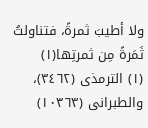ولا أطيبَ ثمرةً، فتناولتُ ثَمَرةً مِن ثمرتِها(١)
(١) الترمذى (٣٤٦٢)، والطبرانى (١٠٣٦٣)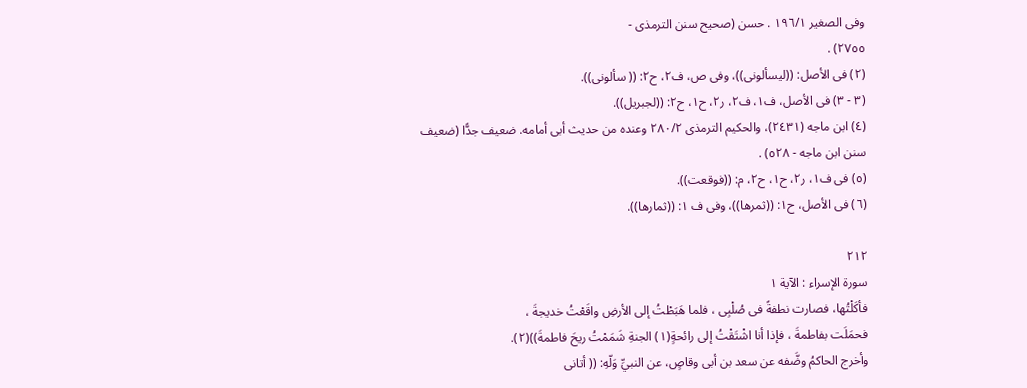وفى الصغير ١٩٦/١ . حسن (صحيح سنن الترمذى -
٢٧٥٥) .
(٢) فى الأصل: ((ليسألونى))، وفى ص، ف٢، ح٢: (( سألونى)).
(٣ - ٣) فى الأصل، ف١، ف٢، ر٢، ح١، ح٢: ((لجبريل)).
(٤) ابن ماجه (٢٤٣١)، والحكيم الترمذى ٢٨٠/٢ وعنده من حديث أبى أمامه. ضعيف جدًّا (ضعيف
سنن ابن ماجه - ٥٢٨) .
(٥) فى ف١، ر٢، ح١، ح٢، م: ((فوقعت)).
(٦) فى الأصل، ح١: ((ثمرها))، وفى ف ١: ((ثمارها)).

٢١٢
سورة الإسراء : الآية ١
فأكَلْتُها، فصارت نطفةً فى صُلْبِى ، فلما هَبَطْتُ إلى الأرضِ واقَعْتُ خديجةَ ،
فحمَلَت بفاطمةَ ، فإذا أنا اشْتَقْتُ إلى رائحةٍ(١) الجنةِ شَمَمْتُ ريحَ فاطمةَ))(٢).
وأخرج الحاكمُ وضَّفه عن سعد بن أبى وقاصٍ، عن النبيِّ وَلّهِ: (( أتانى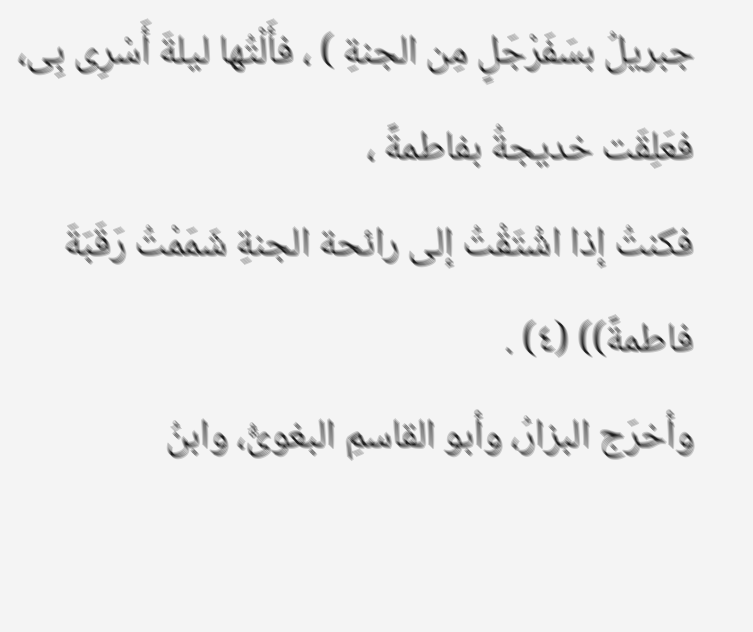جبريلُ بسَفَرْجَلٍ مِن الجنةِ ) ، فأَلْتُها ليلةَ أَسْرِى بِى، فعَلِقَت خديجةُ بفاطمةً ،
فكنتُ إذا اشْتَقْتُ إلى رائحة الجنةِ شَمَمْتُ رَقَبَةَ فاطمةً)) (٤) .
وأخرَج البزارُ، وأبو القاسمِ البغوىُّ، وابنُ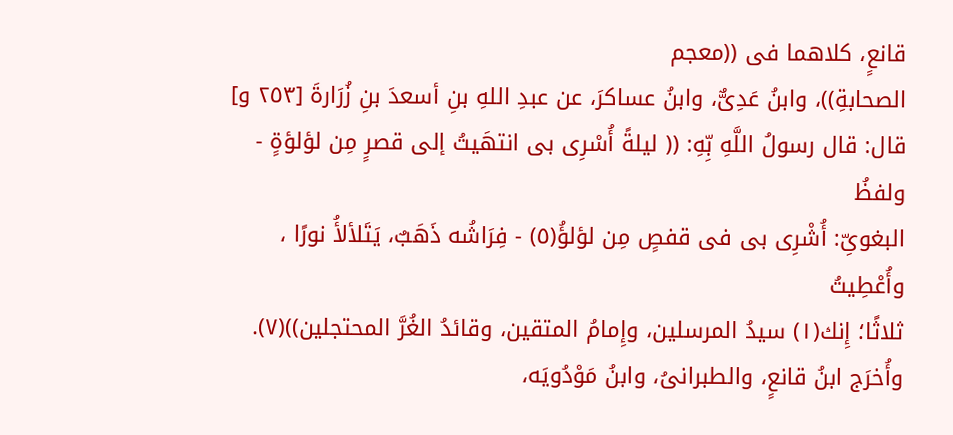قانعٍ، كلاهما فى ((معجم
الصحابةِ))، وابنُ عَدِىٌّ، وابنُ عساكرَ، عن عبدِ اللهِ بنِ أسعدَ بنِ زُرَارةَ [٢٥٣ و]
قال: قال رسولُ اللَّهِ بِّهِ: (( ليلةً أُسْرِى بى انتهَيتُ إلى قصرٍ مِن لؤلؤةٍ - ولفظُ
البغوىِّ: أُشْرِى بى فى قفصٍ مِن لؤلؤُ(٥) - فِرَاشُه ذَهَبٌ، يَتَلألأُ نورًا ، وأُعْطِيتُ
ثلاثًا؛ إِنك(١) سيدُ المرسلين، وإِمامُ المتقين، وقائدُ الغُرَّ المحتجلين))(٧).
وأُخرَج ابنُ قانعٍ، والطبرانىُ، وابنُ مَوْدُويَه،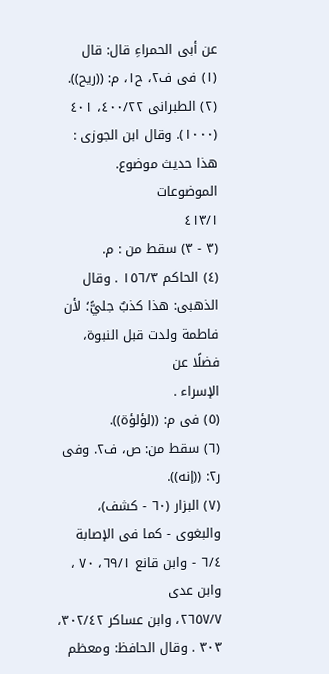عن أبى الحمراءِ قال: قال
(١) فى ف٢، ح١، م: ((ريح)).
(٢) الطبرانى ٤٠٠/٢٢، ٤٠١ (١٠٠٠). وقال ابن الجوزى : هذا حديث موضوع. الموضوعات
٤١٣/١
(٣ - ٣) سقط من : م.
(٤) الحاكم ١٥٦/٣ . وقال الذهبى: هذا كذبٌ جليًّ؛ لأن فاطمة ولدت قبل النبوة، فضلًا عن
الإسراء .
(٥) فى م: ((لؤلؤة)).
(٦) سقط من: ص، ف٢. وفى ر٢: ((إنه)).
(٧) البزار (٦٠ - كشف)، والبغوى - كما فى الإصابة ٦/٤ - وابن قانع ٦٩/١، ٧٠ ، وابن عدى
٢٦٥٧/٧، وابن عساكر ٣٠٢/٤٢، ٣٠٣ . وقال الحافظ: ومعظم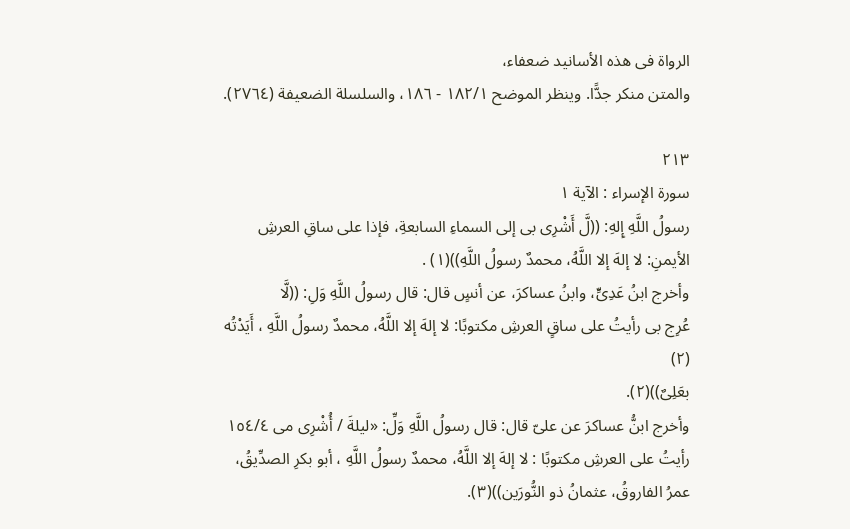الرواة فى هذه الأسانيد ضعفاء،
والمتن منكر جدًّا. وينظر الموضح ١٨٢/١ - ١٨٦، والسلسلة الضعيفة (٢٧٦٤).

٢١٣
سورة الإسراء : الآية ١
رسولُ اللَّهِ إِلهِ: ((لَّ أَشْرِى بى إلى السماءِ السابعةِ، فإذا على ساقِ العرشِ
الأيمنِ: لا إلهَ إلا اللَّهُ، محمدٌ رسولُ اللَّهِ))(١) .
وأخرج ابنُ عَدِىٍّ، وابنُ عساكرَ، عن أنسٍ قال: قال رسولُ اللَّهِ وَلِ: ((لَّا
عُرِج بى رأيتُ على ساقٍ العرشِ مكتوبًا: لا إلهَ إلا اللَّهُ، محمدٌ رسولُ اللَّهِ ، أَيَدْتُه
(٢)
بعَلِىٌ))(٢).
وأخرج ابنُّ عساكرَ عن علىّ قال: قال رسولُ اللَّهِ وَلِّ: «ليلةَ / أُشْرِی می ١٥٤/٤
رأيتُ على العرشِ مكتوبًا : لا إلهَ إلا اللَّهُ، محمدٌ رسولُ اللَّهِ ، أبو بكرِ الصدِّيقُ،
عمرُ الفاروقُ، عثمانُ ذو النُّورَين))(٣).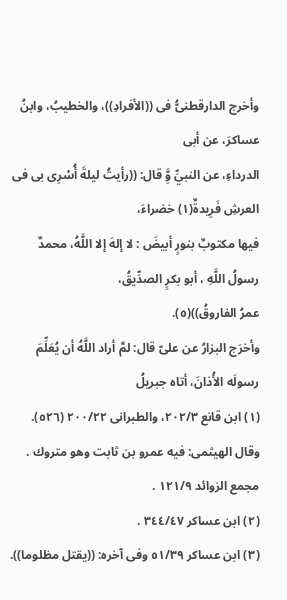وأخرج الدارقطنىُّ فى ((الأفرادِ))، والخطيبُ، وابنُ عساكرَ، عن أبى
الدرداءِ، عن النبيِّ وَِّ قال: ((رأيتُ ليلةَ أُسْرِى بى فى العرشِ فَرِيدةٌ(١) خضراءَ،
فيها مكتوبٌ بنورٍ أبيضَ : لا إلهَ إلا اللَّهُ، محمدٌ رسولُ اللَّهِ ، أبو بكرٍ الصدِّيقُ،
عمرُ الفاروقُ))(٥).
وأخرَج البزارُ عن علىّ قال: لمَّ أراد اللَّهُ أن يُعَلِّمَ رسولَه الأُذانَ، أتاه جبريلُ
(١) ابن قانع ٢٠٢/٣، والطبرانى ٢٠٠/٢٢ (٥٢٦). وقال الهيثمى: فيه عمرو بن ثابت وهو متروك .
مجمع الزوائد ١٢١/٩ .
(٢) ابن عساكر ٣٤٤/٤٧ .
(٣) ابن عساكر ٥١/٣٩ وفى آخره: ((يقتل مظلوما)).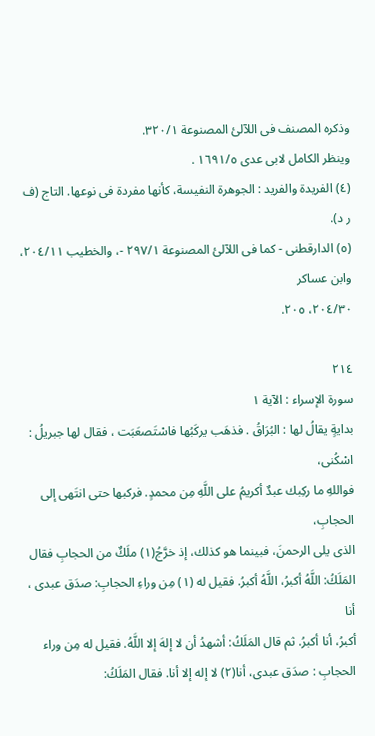وذكره المصنف فى اللآلئ المصنوعة ٣٢٠/١.
وينظر الكامل لابى عدى ١٦٩١/٥ .
(٤) الفريدة والفريد : الجوهرة النفيسة، كأنها مفردة فى نوعها. التاج (ف ر د).
(٥) الدارقطنى - كما فى اللآلئ المصنوعة ٢٩٧/١ -، والخطيب ٢٠٤/١١، وابن عساكر
٢٠٤/٣٠، ٢٠٥.

٢١٤
سورة الإسراء : الآية ١
بدايةٍ يقالُ لها : البُرَاقُ . فذهَب يركَبُها فاسْتَصعَبَت ، فقال لها جبريلُ : اسْكُنى،
فواللهِ ما ركِبك عبدٌ أكريمُ على اللَّهِ مِن محمدٍ. فركبها حتى انتَهى إلى الحجابِ،
الذى يلى الرحمنَ، فبينما هو كذلك، إذ خرَّجُ(١) ملَكٌ من الحجابِ فقال
المَلَكُ: اللَّهُ أكبرُ، اللَّهُ أكبرُ. فقيل له (١) مِن وراءِ الحجابِ: صدَق عبدى ، أنا
أكبرُ، أنا أكبرُ. ثم قال المَلَكُ: أشهدُ أن لا إلهَ إلا اللَّهُ. فقيل له مِن وراء
الحجابِ : صدَق عبدى، أنا(٢) لا إله إلا أنا. فقال المَلَكُ: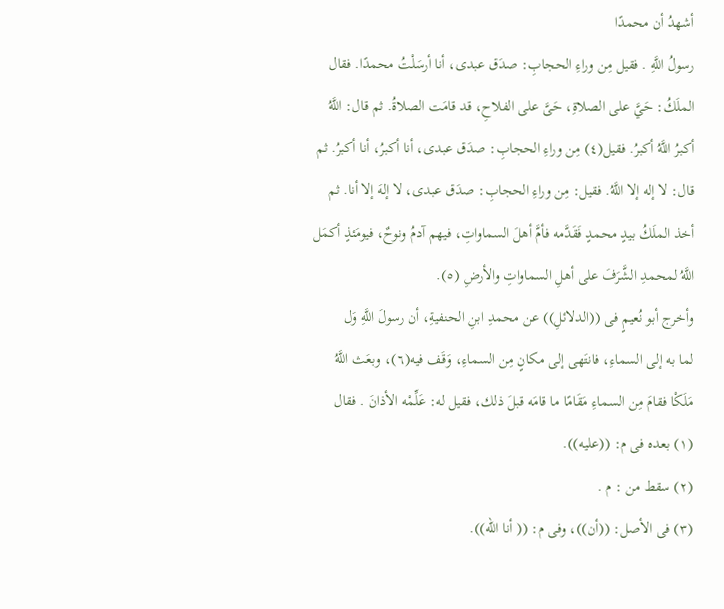أشهدُ أن محمدًا
رسولُ اللَّهِ . فقيل مِن وراءِ الحجابِ: صدَق عبدى، أنا أرسَلْتُ محمدًا. فقال
الملَكُ: حَيَّ على الصلاةِ، حَىَّ على الفلاحِ، قد قامَت الصلاةُ. ثم قال: اللَّهُ
أكبرُ اللَّهُ أكبرُ. فقيل(٤) مِن وراءِ الحجابِ: صدَق عبدى، أنا أكبرُ، أنا أكبرُ. ثم
قال: لا إله إلا اللَّهُ. فقيل: مِن وراءِ الحجابِ: صدَق عبدى، لا إلهَ إلا أنا. ثم
أخذ الملَكُ بيدٍ محمدٍ فَقَدَّمه فأمَّ أهلَ السماواتِ، فيهم آدمُ ونوحٌ، فيومَئذٍ أكمَل
اللَّهُ لمحمدِ الشَّرَفَ على أهلِ السماواتِ والأرضِ (٥).
وأخرج أبو نُعيمٍ فى ((الدلائلِ)) عن محمدِ ابنِ الحنفيةِ، أن رسولَ اللَّهِ وَل
لما به إلى السماءِ، فانتَهى إلى مكانٍ مِن السماءِ، وَقَف فيه(٦)، وبعَث اللَّهُ
مَلَكْا فقامَ مِن السماءِ مَقَامًا ما قامَه قبلَ ذلك، فقيل له: عَلِّمْه الأذانَ . فقال
(١) بعده فى م: ((عليه)).
(٢) سقط من : م .
(٣) فى الأصل: ((أن))، وفى م: (( أنا الله)).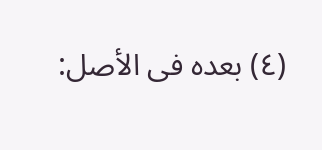(٤) بعده فى الأصل: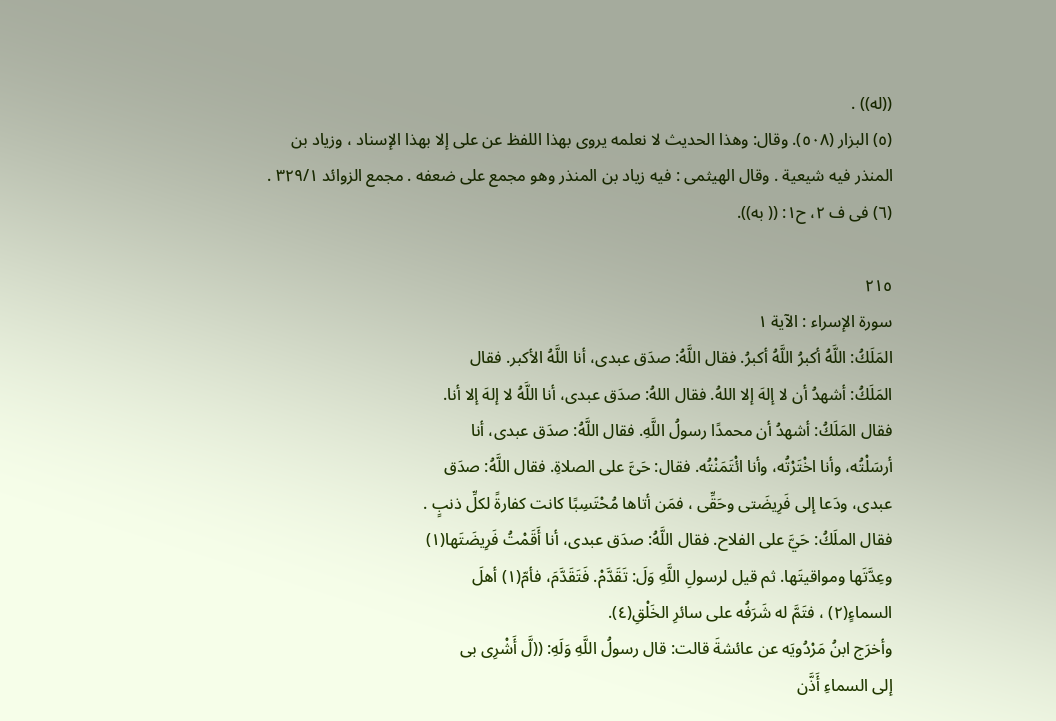((له)) .
(٥) البزار (٥٠٨). وقال: وهذا الحديث لا نعلمه يروى بهذا اللفظ عن على إلا بهذا الإسناد ، وزياد بن
المنذر فيه شيعية . وقال الهيثمى : فيه زياد بن المنذر وهو مجمع على ضعفه . مجمع الزوائد ٣٢٩/١ .
(٦) فى ف ٢، ح١: (( به)).

٢١٥
سورة الإسراء : الآية ١
المَلَكُ: اللَّهُ أكبرُ اللَّهُ أكبرُ. فقال اللَّهُ: صدَق عبدى، أنا اللَّهُ الأكبر. فقال
المَلَكُ: أشهدُ أن لا إلهَ إلا اللهُ. فقال اللهُ: صدَق عبدى، أنا اللَّهُ لا إلهَ إلا أنا.
فقال المَلَكُ: أشهدُ أن محمدًا رسولُ اللَّهِ. فقال اللَّهُ: صدَق عبدى، أنا
أرسَلْتُه، وأنا اخْتَرْتُه، وأنا ائْتَمَنْتُه. فقال: حَىَّ على الصلاةِ. فقال اللَّهُ: صدَق
عبدى، ودَعا إلى فَرِيضَتى وحَقِّى ، فمَن أتاها مُحْتَسِبًا كانت كفارةً لكلِّ ذنبٍ .
فقال الملَكُ: حَيَّ على الفلاح. فقال اللَّهُ: صدَق عبدى، أنا أَقَمْتُ فَرِيضَتَها(١)
وعِدَّتَها ومواقيتَها. ثم قيل لرسولِ اللَّهِ وَلَ: تَقَدَّمْ. فَتَقَدَّمَ، فأمّ(١) أهلَ
السماءٍ(٢) ، فتَمَّ له شَرَفُه على سائرِ الخَلْقِ(٤).
وأخرَج ابنُ مَرْدُويَه عن عائشةَ قالت: قال رسولُ اللَّهِ وَلَهِ: ((لَّ أَشْرِى بى
إلى السماءِ أَذَّن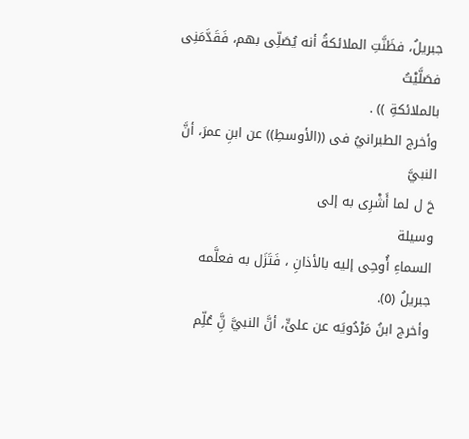جبريلُ، فظَنَّتِ الملائكةُ أنه يُصَلِّى بهم، فَقَدَّمَنِى فصَلَّيْتُ
بالملائكةِ )) .
وأخرج الطبرانيُ فى ((الأوسطِ)) عن ابنِ عمرَ، أنَّ النبيَّ
حَ ل لما أَشْرِى به إلى
وسيلة
السماءِ أُوحِى إليه بالأذانِ ، فَتَزَل به فعلَّمه جبريلُ (٥).
وأخرج ابنُ مَرْدُويَه عن علىٍّ، أنَّ النبيَّ نَِّ عُلِّم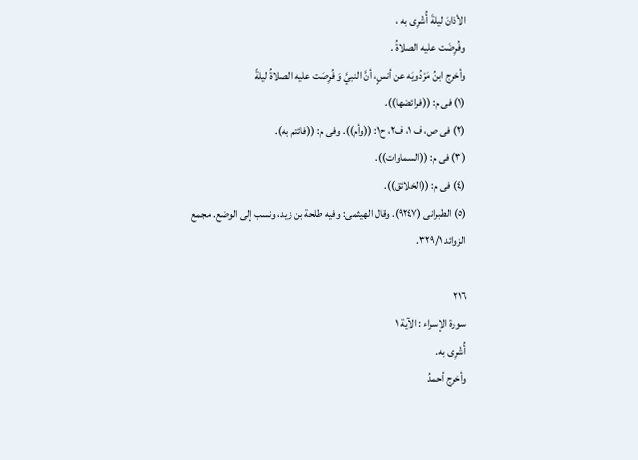الأذانَ ليلةَ أُشْرِى به ،
وفُرِضَت عليه الصلاةُ .
وأخرج ابنُ مَرْدُويَه عن أنسٍ، أنَّ النبيَّ وَ فُرِصَت عليه الصلاةُ ليلةً
(١) فى م: ((فرائضها)).
(٢) فى ص، ف ١، ف٢، ح١: ((وأم)). وفى م: ((فائتم به).
(٣) فى م: ((السماوات)).
(٤) فى م: ((الخلائق)).
(٥) الطبرانى (٩٢٤٧). وقال الهيثمى: وفيه طلحة بن زيد، ونسب إلى الوضع. مجمع الزوائد ٣٢٩/١.

٢١٦
سورة الإسراء : الآية ١
أُشْرِی به.
وأخرج أحمدُ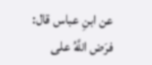عن ابنِ عباس قال: فرَض اللَّهُ على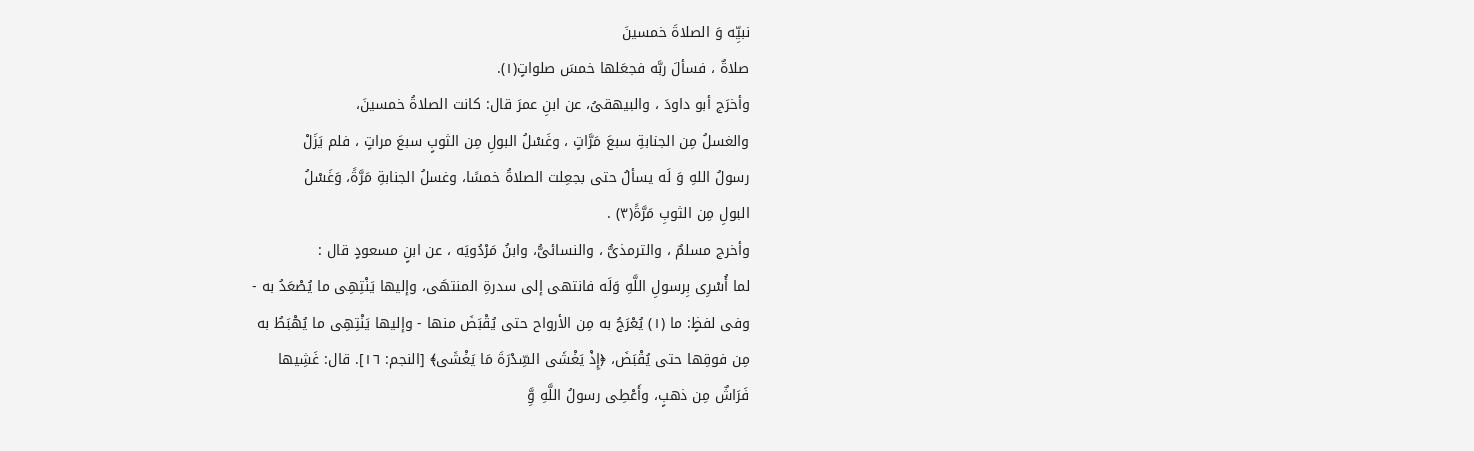نبيِّه وَ الصلاةَ خمسينَ
صلاةٌ ، فسألَ ربَّه فجعَلها خمسَ صلواتٍ(١).
وأخرَج أبو داودَ ، والبيهقىُ، عن ابنِ عمرَ قال: كانت الصلاةُ خمسينَ،
والغسلُ مِن الجنابةِ سبعَ مَرَّاتٍ ، وغَسْلُ البولِ مِن الثوبٍ سبعَ مراتٍ ، فلم يَزَلْ
رسولُ اللهِ وَ لَه يسألُ حتى بجعِلت الصلاةُ خمسًا، وغسلُ الجنابةِ مَرَّةً، وَغَسْلُ
البولِ مِن الثوبِ مَرَّةً(٣) .
وأخرج مسلمٌ ، والترمذىُّ ، والنسائىُّ، وابنُ مَرْدُويَه ، عن ابنٍ مسعودٍ قال :
لما أُسْرِى بِرسولِ اللَّهِ وَلَه فانتهى إلى سدرةِ المنتهَى، وإليها يَنْتِهِی ما يُصْعَدُ به -
وفى لفظٍ: ما (١) يُعْرَجُ به مِن الأرواح حتى يُقْبَضَ منها - وإليها يَنْتِهِى ما يُهْبَطُ به
مِن فوقِها حتى يُقْبَضَ، ﴿إِذْ يَغْشَى السِّدْرَةَ مَا يَغْشَى﴾ [النجم: ١٦]. قال: غَشِيها
فَرَاشٌ مِن ذهبٍ، وأَعْطِى رسولُ اللَّهِ وَِّ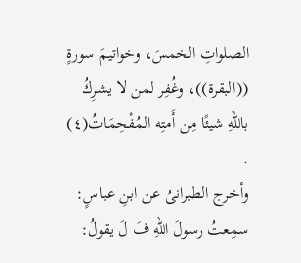الصلواتِ الخمسَ، وخواتيمَ سورةٍ
((البقرة))، وغُفِر لمن لا يشرِكُ باللّهِ شيئًا مِن أَمتِه المُفْحِمَاتُ(٤) .
وأخرج الطبرانىُ عن ابنِ عباسٍ: سمِعتُ رسولَ اللّهِ فَ لَ يقولُ: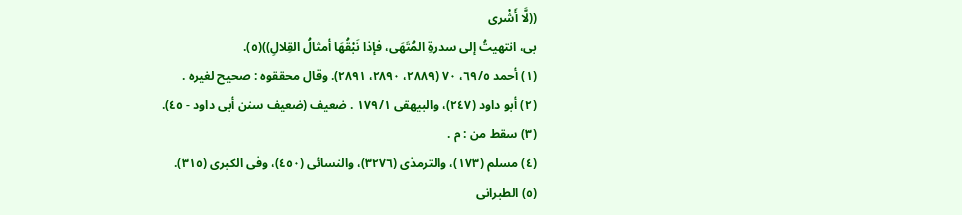((لَّا أَشْرى
بى، انتهيتُ إلى سدرةِ المُتَهَى، فإذا نَبْقُهَا أمثالُ القِلالِ))(٥).
(١) أحمد ٦٩/٥، ٧٠ (٢٨٨٩، ٢٨٩٠، ٢٨٩١). وقال محققوه : صحيح لغيره .
(٢) أبو داود (٢٤٧)، والبيهقى ١٧٩/١ . ضعيف (ضعيف سنن أبى داود - ٤٥).
(٣) سقط من : م .
(٤) مسلم (١٧٣)، والترمذى (٣٢٧٦)، والنسائى (٤٥٠)، وفى الكبرى (٣١٥).
(٥) الطبرانى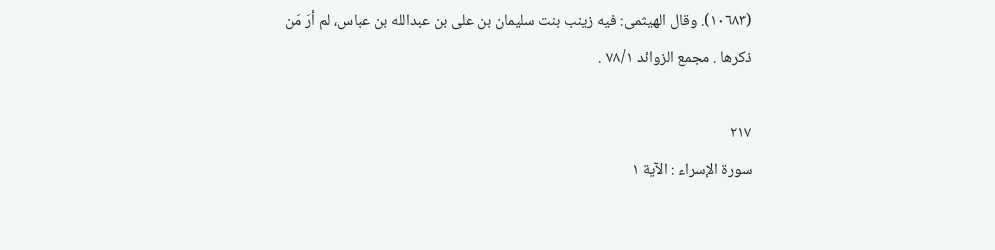(١٠٦٨٣). وقال الهيثمى: فيه زينب بنت سليمان بن على بن عبدالله بن عباس، لم أرَ مَن
ذكرها . مجمع الزوائد ٧٨/١ .

٢١٧
سورة الإسراء : الآية ١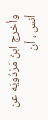وأخرج ابنُ مَرْدُويَه عن أنس ، أن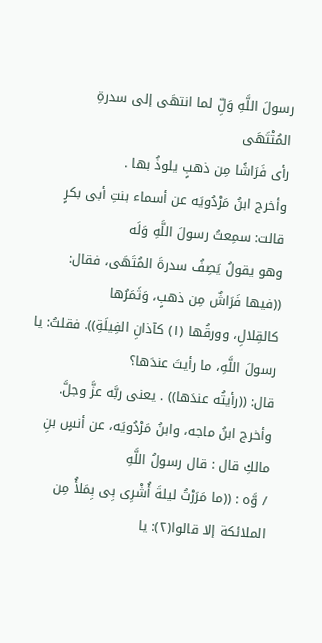رسولَ اللَّهِ وَلِّ لما انتهَى إلى سدرةِ المُتْتَهَى
رأى فَرَاشًا مِن ذهبٍ يلوذُ بها .
وأخرج ابنُ مَرْدُويَه عن أسماء بنتِ أبى بكرٍ قالت: سمِعتُ رسولَ اللَّهِ وَلَه
وهو يقولُ يَصِفُ سدرةَ المُتَهَى، فقال: ((فيها فَرَاشٌ مِن ذهبٍ، وَثَمَرُها
كالقِلالِ، وورقُها (١) كآذانِ الفِيلَةِ)). فقلتُ: يا رسولَ اللَّهِ، ما رأيتَ عندَها؟
قال: ((رأيتُه عندَها)) . يعنى ربَّه عزَّ وجلَّ.
وأخرج ابنُ ماجه، وابنُ مَرْدُويَه، عن أنسٍ بنِ مالكِ قال : قال رسولُ اللَّهِ
/ وَّه : ((ما مَرَرْتُ ليلةَ أُشْرِى بِى بِمَلأُ مِن الملائكة إلا قالوا(٢): يا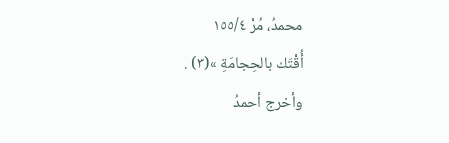محمدُ، مُرْ ١٥٥/٤
أُقْتَك بالحِجامَةِ »(٣) .
وأخرج أحمدُ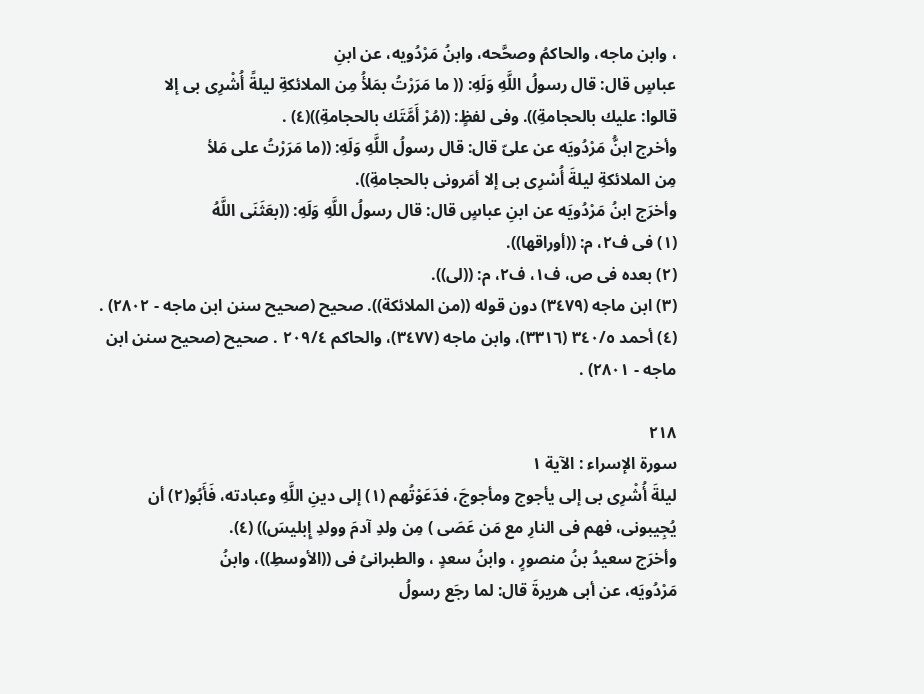، وابن ماجه، والحاکمُ وصحَّحه، وابنُ مَرْدُویه، عن ابنِ
عباسٍ قال: قال رسولُ اللَّهِ وَلَهِ: (( ما مَرَرْتُ بمَلأُ مِن الملائكةِ لیلةً أُشْرِی بی إلا
قالوا: عليك بالحجامةِ)). وفى لفظٍ: ((مُرْ أَمَّتَك بالحجامةِ))(٤) .
وأخرج ابنُّ مَرْدُويَه عن علىّ قال: قال رسولُ اللَّهِ وَلَهِ: ((ما مَرَرْتُ على مَلأ
مِن الملائكةِ ليلةَ أُسْرِى بى إلا أمَرونى بالحجامةِ)).
وأخرَج ابنُ مَرْدُويَه عن ابنِ عباسٍ قال: قال رسولُ اللَّهِ وَلَهِ: ((بعَثَنَى اللَّهُ
(١) فى ف٢، م: ((أوراقها)).
(٢) بعده فى ص، ف١، ف٢، م: ((لى)).
(٣) ابن ماجه (٣٤٧٩) دون قوله ((من الملائكة)). صحيح (صحيح سنن ابن ماجه - ٢٨٠٢) .
(٤) أحمد ٣٤٠/٥ (٣٣١٦)، وابن ماجه (٣٤٧٧)، والحاكم ٢٠٩/٤ . صحيح (صحيح سنن ابن
ماجه - ٢٨٠١) .

٢١٨
سورة الإسراء : الآية ١
ليلةَ أُشْرِى بى إلى يأجوج ومأجوجَ، فدَعَوْتُهم (١) إلى دينِ اللَّهِ وعبادته، فَأَبُو(٢) أن
يُجِيبونى، فهم فى النارِ مع مَن عَصَى ) مِن ولدِ آدمَ وولدِ إِبليسَ)) (٤).
وأخرَج سعيدُ بنُ منصورٍ ، وابنُ سعدٍ ، والطبرانىُ فى ((الأوسطِ))، وابنُ
مَرْدُويَه، عن أبى هريرةَ قال: لما رجَع رسولُ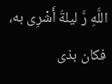اللَّهِ رَّ ليلةَ أَشْرِى به، فكان بذی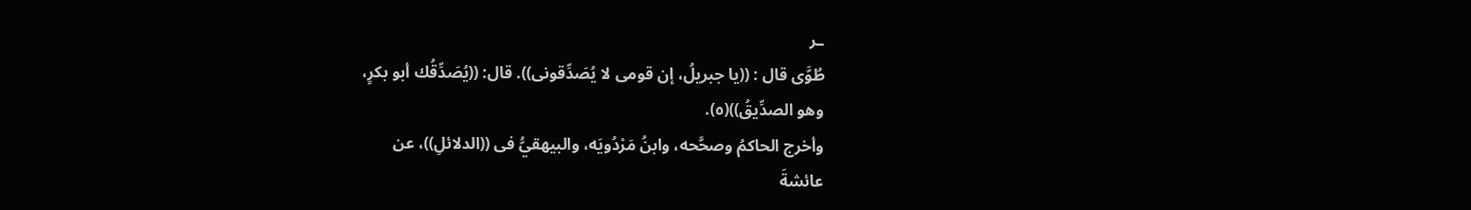ـر
طُوَّى قال : ((يا جبريلُ، إن قومى لا يُصَدِّقونى)). قال: ((يُصَدِّقُك أبو بكرٍ،
وهو الصدِّيقُ))(٥).
وأخرج الحاكمُ وصحَّحه، وابنُ مَرْدُويَه، والبيهقيُّ فى ((الدلائلِ))، عن
عائشةَ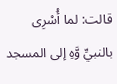قالت: لما أُسْرِى بالنبيِّ وَّهِ إلى المسجد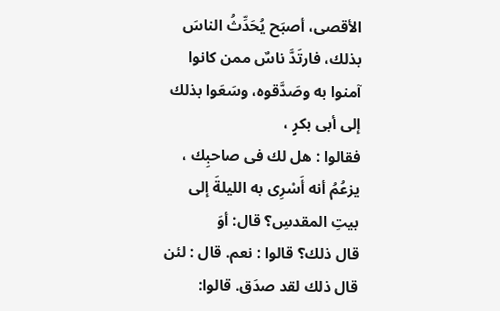الأقصى، أصبَح يُحَدِّثُ الناسَ
بذلك، فارتَدَّ ناسٌ ممن كانوا آمنوا به وصَدَّقوه، وسَعَوا بذلك إلى أبى بكرٍ ،
فقالوا : هل لك فى صاحبِك ، يزعُمُ أنه أَسْرِى به الليلةَ إلى بيتِ المقدسِ؟ قال: أوَ
قال ذلك؟ قالوا : نعم. قال : لئن قال ذلك لقد صدَق. قالوا: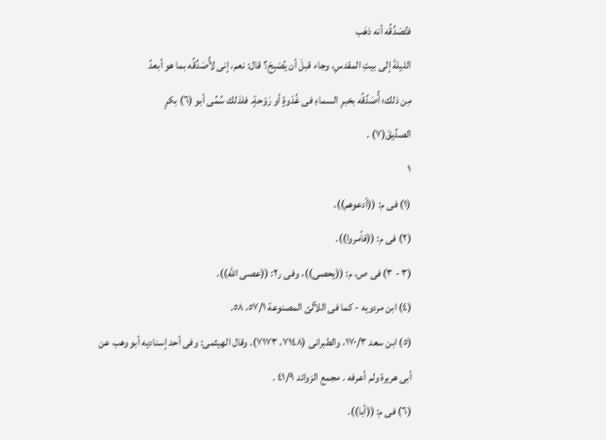فتُصَدِّقُه أنه ذهَب
الليلةَ إلى بيتِ المقدسِ، وجاء قبلَ أن يُصْبِحَ؟ قال: نعم، إنى لأُصَدِّقُه بما هو أبعدُ
مِن ذلك؛ أُصَدِّقُه بخبرِ السماءِ فى غُدْوةٍ أو رَوْحةٍ. فلذلك سُمِّى أبو (٦) بكرٍ
الصدِّيقَ(٧) .
١
(١) فى م: ((أدعوهم)).
(٢) فى م: ((فأمروا)).
(٣ - ٣) فى ص، م: ((يحصى))، وفى ر٢: ((عصى الله)).
(٤) ابن مردويه - كما فى اللآلئ المصنوعة ٥٧/١، ٥٨.
(٥) ابن سعد ١٧٠/٣، والطبرانى (٧١٤٨، ٧١٧٣). وقال الهيثمى: وفى أحد إسناديه أبو وهب عن
أبى هريرة ولم أعرفه . مجمع الزوائد ٤١/٩ .
(٦) فى م: ((أبا)).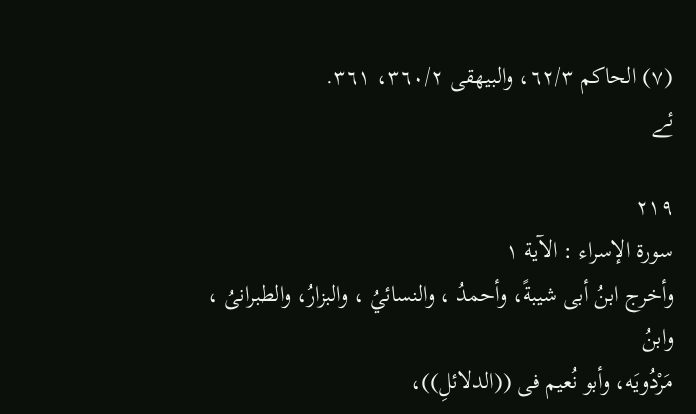(٧) الحاكم ٦٢/٣، والبيهقى ٣٦٠/٢، ٣٦١.
ئے

٢١٩
سورة الإسراء : الآية ١
وأخرج ابنُ أبى شيبةً، وأحمدُ ، والنسائيُ ، والبزارُ، والطبرانىُ ، وابنُ
مَرْدُويَه، وأبو نُعيم فى ((الدلائلِ))،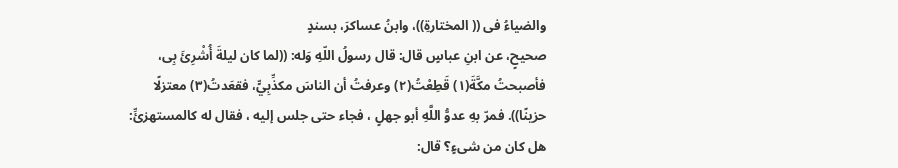والضياءُ فى (( المختارةِ))، وابنُ عساكرَ، بسندٍ
صحيحٍ، عن ابنِ عباسٍ قال: قال رسولُ اللّهِ وَله: ((لما كان ليلةَ أُشْرِئَ بِى،
فأصبحتُ مكَّةَ(١) قَطِعْتُ(٢) وعرفتُ أن الناسَ مكذِّبِيٍّ، فقعَدتُ(٣) معتزلًا
حزينًا)). فمرّ بهِ عدوُّ اللَّهِ أبو جهلٍ ، فجاء حتى جلس إليه ، فقال له كالمستهزئِّ:
هل كان من شىءٍ؟ قال: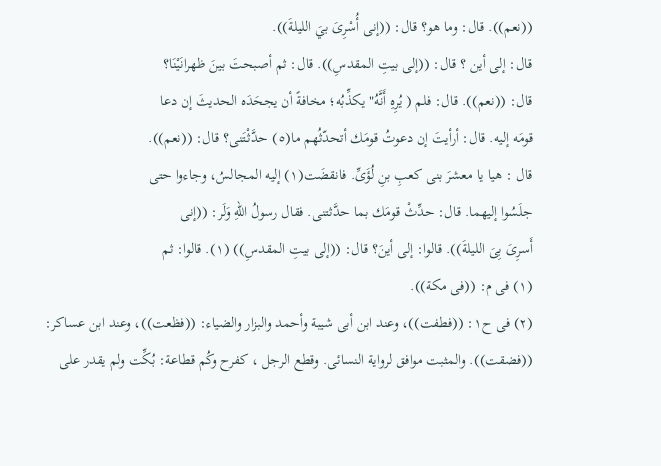((نعم)). قال: وما هو؟ قال: ((إنى أُسْرِىَ بيَ الليلةَ)).
قال: إلى أين ؟ قال: ((إلى بيتِ المقدسِ)). قال: ثم أصبحتَ بينَ ظهرانَيْنَا؟
قال: ((نعم)). قال: فلم ( يُرِهِ أَنَّهُ" يكذِّبُه؛ مخافةً أن يجحَدَه الحديثَ إن دعا
قومَه إليه. قال: أرأيتَ إن دعوتُ قومَك أتحدّثُهم ما(٥) حدَّثْتَنى؟ قال: ((نعم)).
قال : هيا يا معشرَ بنى كعبِ بنِ لُؤَىِّ. فانقضَت(١) إليه المجالسُ، وجاءوا حتى
جلَسُوا إليهما. قال: حدِّثْ قومَك بما حدَّثتنى. فقال رسولُ اللّهِ وَلَر: ((إنى
أَسرِىَ بِىَ الليلةَ)). قالوا: إلى أينَ؟ قال: ((إلى بيتِ المقدسِ)) (١). قالوا: ثم
(١) فى م: ((فى مكة)).
(٢) فى ح١: ((فطفت))، وعند ابن أبى شيبة وأحمد والبزار والضياء: ((فظعت))، وعند ابن عساكر:
((فضقت)). والمثبت موافق لرواية النسائى. وقطع الرجل ، كفرح وكُم قطاعة: بُكِّت ولم يقدر على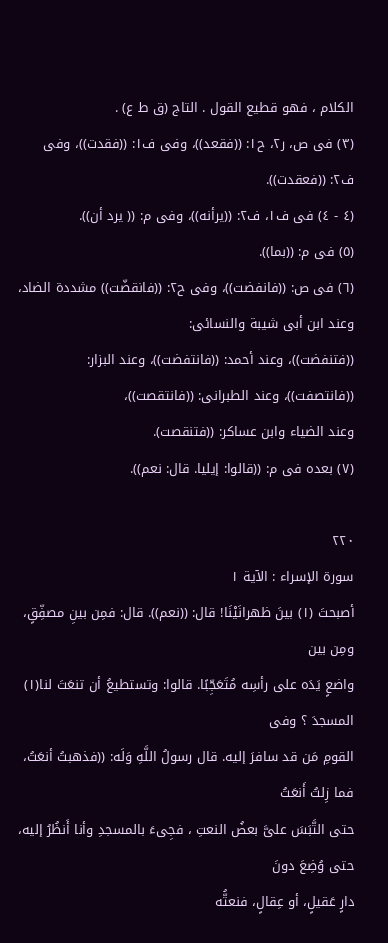الكلام ، فهو قطيع القول . التاج (ق ط ع) .
(٣) فى ص، ر٢، ح١: ((فقعد))، وفى ف١: ((فقدت))، وفى ف٢: ((فعقدت)).
(٤ - ٤) فى ف١، ف٢: ((يرأنه))، وفى م: (( يرد أن)).
(٥) فى م: ((بما)).
(٦) فى ص: ((فانفضت))، وفى ح٢: ((فانقضّت)) مشددة الضاد، وعند ابن أبى شيبة والنسائى:
((فتنفضت))، وعند أحمد: ((فانتفضت))، وعند البزار: ((فانتصفت))، وعند الطبرانى: ((فانتقصت))،
وعند الضياء وابن عساكر: ((فتنقصت).
(٧) بعده فى م: ((قالوا: إيليا. قال: نعم)).

٢٢٠
سورة الإسراء : الآية ١
أصبحتَ (١) بينَ ظهرانَيْنَا! قال: ((نعم)). قال: فمِن بينِ مصفِّقٍ، ومِن بين
واضعٍ يَدَه على رأسِه مُتَعَجِّبًا. قالوا: وتستطيعُ أن تنعَتَ لنا(١) المسجدَ ؟ وفى
القومِ مَن قد سافرَ إليه. قال رسولُ اللَّهِ وَلَه: ((فذهبتُ أنعَتُ، فما زِلتُ أَنعَتُ
حتى التَّبَسَ علىَّ بعضُ النعتِ ، فجِىءَ بالمسجدِ وأنا أَنظُرُ إليه، حتى وُضِعَ دونَ
دارٍ عَقيلٍ، أو عِقالٍ، فنعتُّه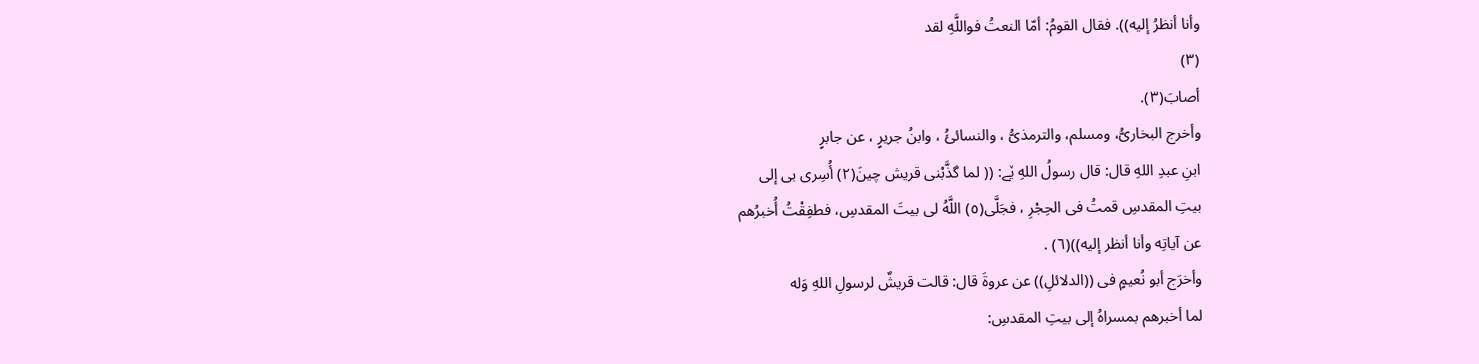وأنا أنظرُ إليه)). فقال القومُ: أمّا النعتُ فواللَّهِ لقد
(٣)
أصابَ(٣).
وأخرج البخارىُّ، ومسلم، والترمذىُّ ، والنسائئُ ، وابنُ جریرٍ ، عن جابرٍ
ابنِ عبدِ اللهِ قال: قال رسولُ اللهِ ێے: (( لما گذَّبْنی قریش چینَ(٢) أُسِری بی إلی
بيتِ المقدسِ قمتُ فى الحِجْرِ ، فجَلَّى(٥) اللَّهُ لى بيتَ المقدسِ، فطفِقْتُ أُخبرُهم
عن آياتِه وأنا أنظر إليه))(٦) .
وأخرَج أبو نُعيمٍ فى ((الدلائلِ)) عن عروةَ قال: قالت قريشٌ لرسولِ اللهِ وَله
لما أخبرهم بمسراهُ إلى بيتِ المقدسِ: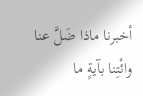أخبرنا ماذا ضَلَّ عنا وائْتِنا بآيةٍ ما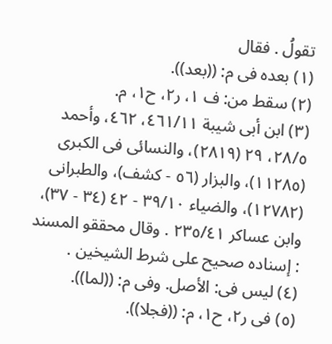تقولُ . فقال
(١) بعده فى م: ((بعد)).
(٢) سقط من: ف ١، ر٢، ح١، م.
(٣) ابن أبى شيبة ٤٦١/١١، ٤٦٢، وأحمد ٢٨/٥، ٢٩ (٢٨١٩)، والنسائى فى الكبرى
(١١٢٨٥)، والبزار (٥٦ - كشف)، والطبرانى (١٢٧٨٢)، والضياء ٣٩/١٠ - ٤٢ (٣٤ - ٣٧)،
وابن عساكر ٢٣٥/٤١ . وقال محققو المسند : إسناده صحيح على شرط الشيخين .
(٤) ليس فى: الأصل. وفى م: ((لما)).
(٥) فى ر٢، ح١، م: ((فجلا)).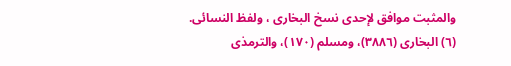والمثبت موافق لإحدى نسخ البخارى ، ولفظ النسائى.
(٦) البخارى (٣٨٨٦)، ومسلم (١٧٠)، والترمذى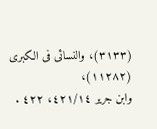(٣١٣٣)، والنسائى فى الكبرى (١١٢٨٢)،
وابن جرير ٤٢١/١٤، ٤٢٢ .